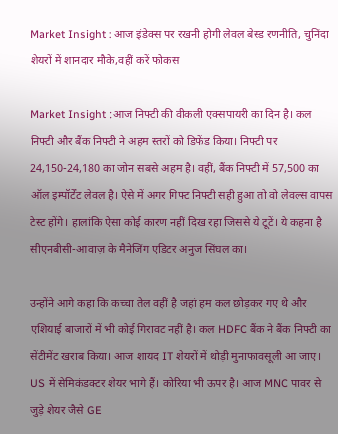Market Insight : आज इंडेक्स पर रखनी होगी लेवल बेस्ड रणनीति, चुनिंदा शेयरों में शानदार मौके,वहीं करें फोकस

Market Insight :आज निफ्टी की वीकली एक्सपायरी का दिन है। कल निफ्टी और बैंक निफ्टी ने अहम स्तरों को डिफेंड किया। निफ्टी पर 24,150-24,180 का जोन सबसे अहम है। वहीं, बैंक निफ्टी में 57,500 का ऑल इम्पॉर्टेंट लेवल है। ऐसे में अगर गिफ्ट निफ्टी सही हुआ तो वो लेवल्स वापस टेस्ट होंगे। हालांकि ऐसा कोई कारण नहीं दिख रहा जिससे ये टूटें। ये कहना है सीएनबीसी-आवाज़ के मैनेजिंग एडिटर अनुज सिंघल का।

उन्होंने आगे कहा कि कच्चा तेल वहीं है जहां हम कल छोड़कर गए थे और एशियाई बाजारों में भी कोई गिरावट नहीं है। कल HDFC बैंक ने बैंक निफ्टी का सेंटीमेंट खराब किया। आज शायद IT शेयरों में थोड़ी मुनाफावसूली आ जाए। US में सेमिकंडक्टर शेयर भागे हैं। कोरिया भी ऊपर है। आज MNC पावर से जुड़े शेयर जैसे GE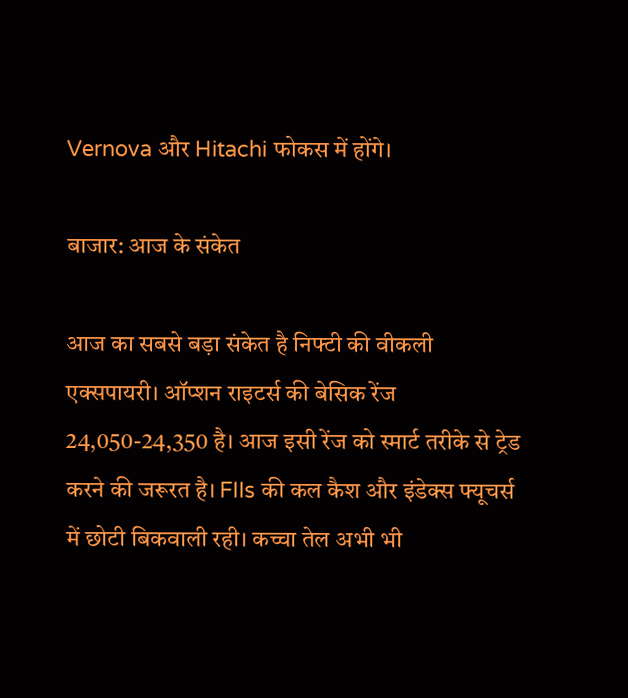Vernova और Hitachi फोकस में होंगे।

बाजार: आज के संकेत

आज का सबसे बड़ा संकेत है निफ्टी की वीकली एक्सपायरी। ऑप्शन राइटर्स की बेसिक रेंज 24,050-24,350 है। आज इसी रेंज को स्मार्ट तरीके से ट्रेड करने की जरूरत है। FIIs की कल कैश और इंडेक्स फ्यूचर्स में छोटी बिकवाली रही। कच्चा तेल अभी भी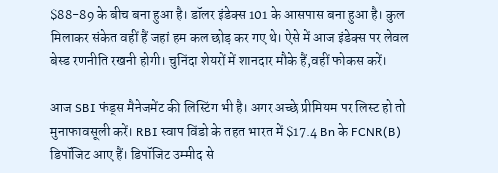$88-89 के बीच बना हुआ है। डॉलर इंडेक्स 101 के आसपास बना हुआ है। कुल मिलाकर संकेत वहीं हैं जहां हम कल छोड़ कर गए थे। ऐसे में आज इंडेक्स पर लेवल बेस्ड रणनीति रखनी होगी। चुनिंदा शेयरों में शानदार मौके हैं,वहीं फोकस करें।

आज SBI फंड्स मैनेजमेंट की लिस्टिंग भी है। अगर अच्छे प्रीमियम पर लिस्ट हो तो मुनाफावसूली करें। RBI स्वाप विंडो के तहत भारत में $17.4 Bn के FCNR(B) डिपॉजिट आए हैं। डिपॉजिट उम्मीद से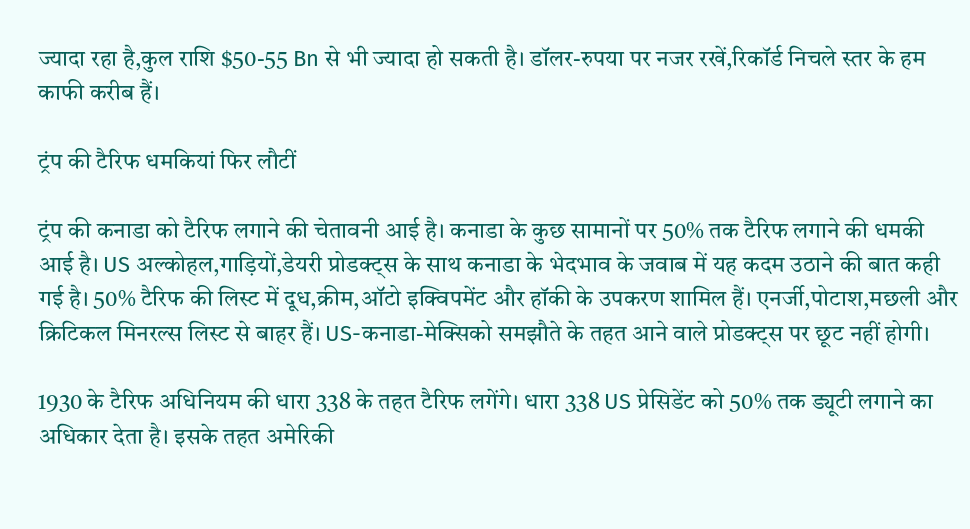ज्यादा रहा है,कुल राशि $50-55 Bn से भी ज्यादा हो सकती है। डॉलर-रुपया पर नजर रखें,रिकॉर्ड निचले स्तर के हम काफी करीब हैं।

ट्रंप की टैरिफ धमकियां फिर लौटीं

ट्रंप की कनाडा को टैरिफ लगाने की चेतावनी आई है। कनाडा के कुछ सामानों पर 50% तक टैरिफ लगाने की धमकी आई है। US अल्कोहल,गाड़ियों,डेयरी प्रोडक्ट्स के साथ कनाडा के भेदभाव के जवाब में यह कदम उठाने की बात कही गई है। 50% टैरिफ की लिस्ट में दूध,क्रीम,ऑटो इक्विपमेंट और हॉकी के उपकरण शामिल हैं। एनर्जी,पोटाश,मछली और क्रिटिकल मिनरल्स लिस्ट से बाहर हैं। US-कनाडा-मेक्सिको समझौते के तहत आने वाले प्रोडक्ट्स पर छूट नहीं होगी।

1930 के टैरिफ अधिनियम की धारा 338 के तहत टैरिफ लगेंगे। धारा 338 US प्रेसिडेंट को 50% तक ड्यूटी लगाने का अधिकार देता है। इसके तहत अमेरिकी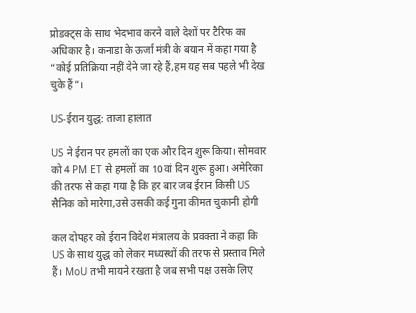प्रोडक्ट्स के साथ भेदभाव करने वाले देशों पर टैरिफ का अधिकार है। कनाडा के ऊर्जा मंत्री के बयान में कहा गया है “कोई प्रतिक्रिया नहीं देने जा रहे हैं,हम यह सब पहले भी देख चुके हैं”।

US-ईरान युद्ध: ताजा हालात

US ने ईरान पर हमलों का एक और दिन शुरू किया। सोमवार को 4 PM ET से हमलों का 10वां दिन शुरू हुआ। अमेरिका की तरफ से कहा गया है कि हर बार जब ईरान किसी US सैनिक को मारेगा,उसे उसकी कई गुना कीमत चुकानी होगी

कल दोपहर को ईरान विदेश मंत्रालय के प्रवक्ता ने कहा कि US के साथ युद्ध को लेकर मध्यस्थों की तरफ से प्रस्ताव मिले हैं। MoU तभी मायने रखता है जब सभी पक्ष उसके लिए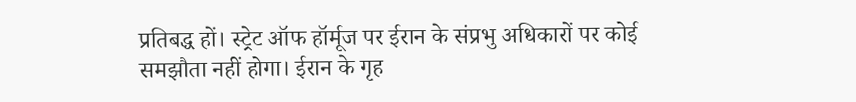प्रतिबद्ध हों। स्ट्रेट ऑफ हॉर्मूज पर ईरान के संप्रभु अधिकारों पर कोई समझौता नहीं होगा। ईरान के गृह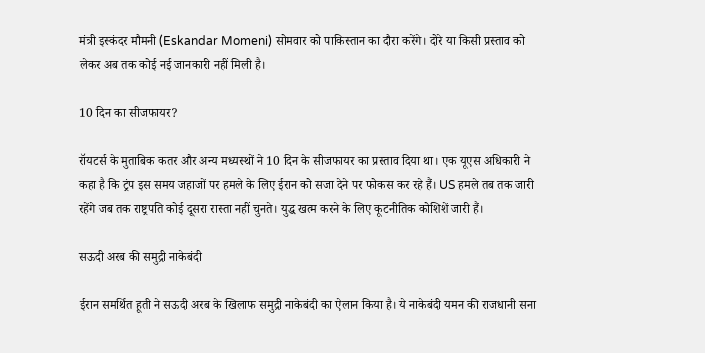मंत्री इस्कंदर मौमनी (Eskandar Momeni) सोमवार को पाकिस्तान का दौरा करेंगे। दोरे या किसी प्रस्ताव को लेकर अब तक कोई नई जानकारी नहीं मिली है।

10 दिन का सीजफायर?

रॉयटर्स के मुताबिक कतर और अन्य मध्यस्थों ने 10 दिन के सीजफायर का प्रस्ताव दिया था। एक यूएस अधिकारी ने कहा है कि ट्रंप इस समय जहाजों पर हमले के लिए ईरान को सजा देने पर फोकस कर रहे हैं। US हमले तब तक जारी रहेंगे जब तक राष्ट्रपति कोई दूसरा रास्ता नहीं चुनते। युद्ध खत्म करने के लिए कूटनीतिक कोशिशें जारी हैं।

सऊदी अरब की समुद्री नाकेबंदी

ईरान समर्थित हूती ने सऊदी अरब के खिलाफ समुद्री नाकेबंदी का ऐलान किया है। ये नाकेबंदी यमन की राजधानी सना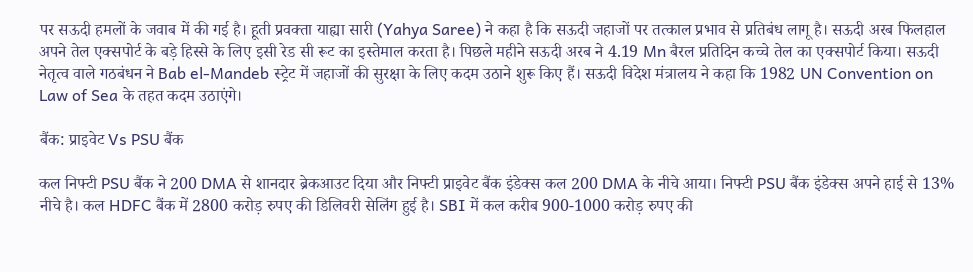पर सऊदी हमलों के जवाब में की गई है। हूती प्रवक्ता याह्या सारी (Yahya Saree) ने कहा है कि सऊदी जहाजों पर तत्काल प्रभाव से प्रतिबंध लागू है। सऊदी अरब फिलहाल अपने तेल एक्सपोर्ट के बड़े हिस्से के लिए इसी रेड सी रूट का इस्तेमाल करता है। पिछले महीने सऊदी अरब ने 4.19 Mn बैरल प्रतिदिन कच्चे तेल का एक्सपोर्ट किया। सऊदी नेतृत्व वाले गठबंधन ने Bab el-Mandeb स्ट्रेट में जहाजों की सुरक्षा के लिए कदम उठाने शुरू किए हैं। सऊदी विदेश मंत्रालय ने कहा कि 1982 UN Convention on Law of Sea के तहत कदम उठाएंगे।

बैंक: प्राइवेट Vs PSU बैंक

कल निफ्टी PSU बैंक ने 200 DMA से शानदार ब्रेकआउट दिया और निफ्टी प्राइवेट बैंक इंडेक्स कल 200 DMA के नीचे आया। निफ्टी PSU बैंक इंडेक्स अपने हाई से 13% नीचे है। कल HDFC बैंक में 2800 करोड़ रुपए की डिलिवरी सेलिंग हुई है। SBI में कल करीब 900-1000 करोड़ रुपए की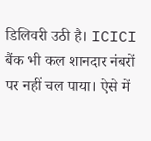डिलिवरी उठी है। ICICI बैंक भी कल शानदार नंबरों पर नहीं चल पाया। ऐसे में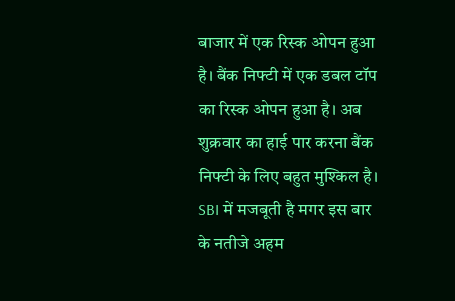बाजार में एक रिस्क ओपन हुआ है। बैंक निफ्टी में एक डबल टॉप का रिस्क ओपन हुआ है। अब शुक्रवार का हाई पार करना बैंक निफ्टी के लिए बहुत मुश्किल है। SBI में मजबूती है मगर इस बार के नतीजे अहम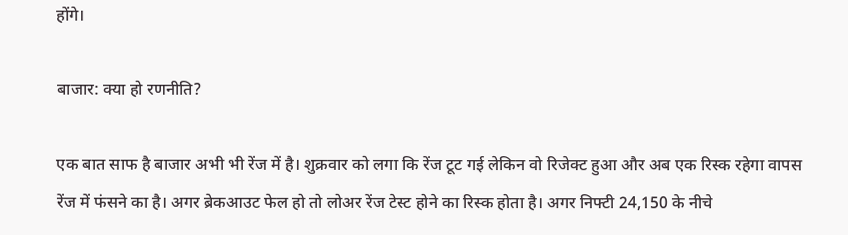होंगे।

बाजार: क्या हो रणनीति?

एक बात साफ है बाजार अभी भी रेंज में है। शुक्रवार को लगा कि रेंज टूट गई लेकिन वो रिजेक्ट हुआ और अब एक रिस्क रहेगा वापस रेंज में फंसने का है। अगर ब्रेकआउट फेल हो तो लोअर रेंज टेस्ट होने का रिस्क होता है। अगर निफ्टी 24,150 के नीचे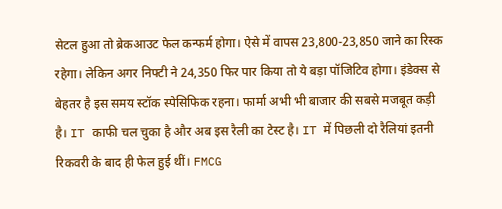सेटल हुआ तो ब्रेकआउट फेल कन्फर्म होगा। ऐसे में वापस 23,800-23,850 जाने का रिस्क रहेगा। लेकिन अगर निफ्टी ने 24,350 फिर पार किया तो ये बड़ा पॉजिटिव होगा। इंडेक्स से बेहतर है इस समय स्टॉक स्पेसिफिक रहना। फार्मा अभी भी बाजार की सबसे मजबूत कड़ी है। IT काफी चल चुका है और अब इस रैली का टेस्ट है। IT में पिछली दो रैलियां इतनी रिकवरी के बाद ही फेल हुई थीं। FMCG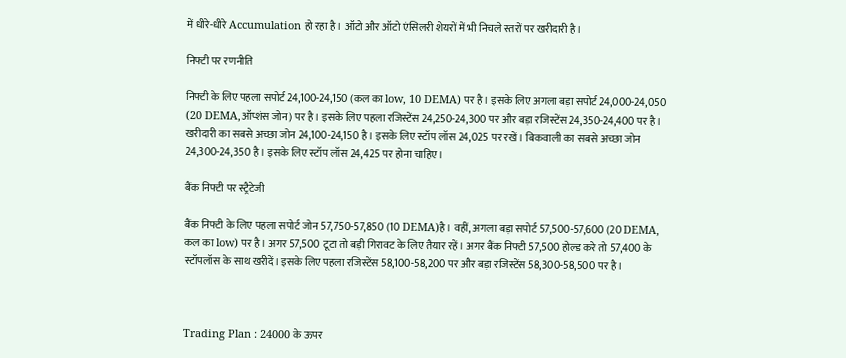में धीरे-धीरे Accumulation हो रहा है। ऑटो और ऑटो एंसिलरी शेयरों में भी निचले स्तरों पर खरीदारी है।

निफ्टी पर रणनीति

निफ्टी के लिए पहला सपोर्ट 24,100-24,150 (कल का low, 10 DEMA) पर है। इसके लिए अगला बड़ा सपोर्ट 24,000-24,050 (20 DEMA,ऑप्शंस जोन) पर है। इसके लिए पहला रजिस्टेंस 24,250-24,300 पर और बड़ा रजिस्टेंस 24,350-24,400 पर है। खरीदारी का सबसे अच्छा जोन 24,100-24,150 है। इसके लिए स्टॉप लॉस 24,025 पर रखें। बिकवाली का सबसे अच्छा जोन 24,300-24,350 है। इसके लिए स्टॉप लॉस 24,425 पर होना चाहिए।

बैंक निफ्टी पर स्ट्रैटेजी

बैंक निफ्टी के लिए पहला सपोर्ट जोन 57,750-57,850 (10 DEMA)है। वहीं, अगला बड़ा सपोर्ट 57,500-57,600 (20 DEMA, कल का low) पर है। अगर 57,500 टूटा तो बड़ी गिरावट के लिए तैयार रहें। अगर बैंक निफ्टी 57,500 होल्ड करे तो 57,400 के स्टॉपलॉस के साथ खरीदें। इसके लिए पहला रजिस्टेंस 58,100-58,200 पर और बड़ा रजिस्टेंस 58,300-58,500 पर है।



Trading Plan : 24000 के ऊपर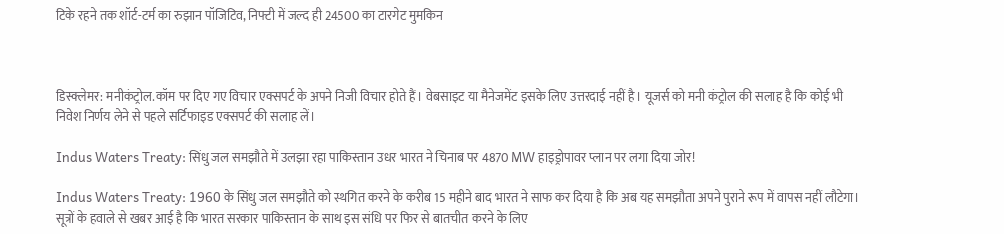टिके रहने तक शॉर्ट-टर्म का रुझान पॉजिटिव, निफ्टी में जल्द ही 24500 का टारगेट मुमकिन



डिस्क्लेमर: मनीकंट्रोल.कॉम पर दिए गए विचार एक्सपर्ट के अपने निजी विचार होते हैं। वेबसाइट या मैनेजमेंट इसके लिए उत्तरदाई नहीं है। यूजर्स को मनी कंट्रोल की सलाह है कि कोई भी निवेश निर्णय लेने से पहले सर्टिफाइड एक्सपर्ट की सलाह लें।

Indus Waters Treaty: सिंधु जल समझौते में उलझा रहा पाकिस्तान उधर भारत ने चिनाब पर 4870 MW हाइड्रोपावर प्लान पर लगा दिया जोर!

Indus Waters Treaty: 1960 के सिंधु जल समझौते को स्थगित करने के करीब 15 महीने बाद भारत ने साफ कर दिया है कि अब यह समझौता अपने पुराने रूप में वापस नहीं लौटेगा। सूत्रों के हवाले से खबर आई है कि भारत सरकार पाकिस्तान के साथ इस संधि पर फिर से बातचीत करने के लिए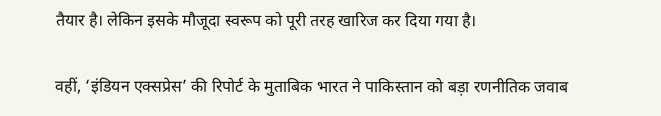तैयार है। लेकिन इसके मौजूदा स्वरूप को पूरी तरह खारिज कर दिया गया है।

वहीं, ‘इंडियन एक्सप्रेस’ की रिपोर्ट के मुताबिक भारत ने पाकिस्तान को बड़ा रणनीतिक जवाब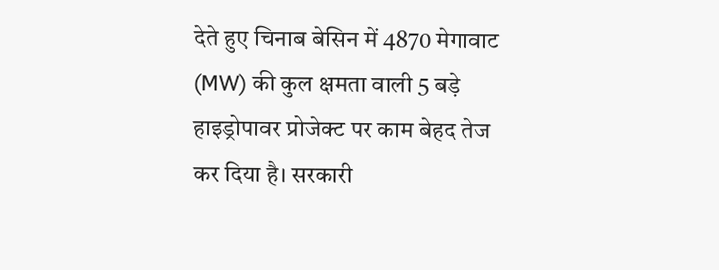देते हुए चिनाब बेसिन में 4870 मेगावाट (MW) की कुल क्षमता वाली 5 बड़े हाइड्रोपावर प्रोजेक्ट पर काम बेहद तेज कर दिया है। सरकारी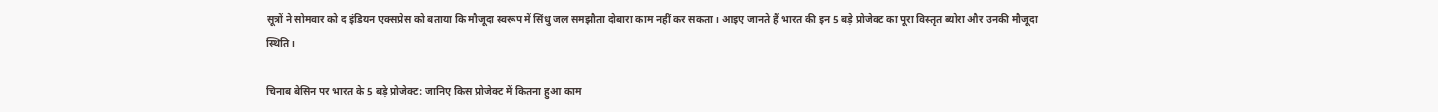सूत्रों ने सोमवार को द इंडियन एक्सप्रेस को बताया कि मौजूदा स्वरूप में सिंधु जल समझौता दोबारा काम नहीं कर सकता। आइए जानते हैं भारत की इन 5 बड़े प्रोजेक्ट का पूरा विस्तृत ब्योरा और उनकी मौजूदा स्थिति।

चिनाब बेसिन पर भारत के 5 बड़े प्रोजेक्ट: जानिए किस प्रोजेक्ट में कितना हुआ काम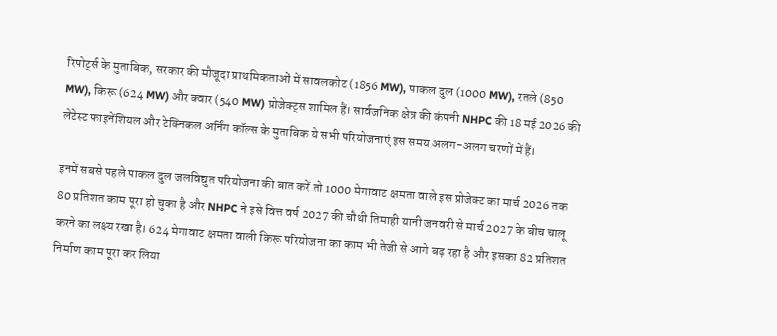रिपोर्ट्स के मुताबिक, सरकार की मौजूदा प्राथमिकताओं में सावलकोट (1856 MW), पाकल दुल (1000 MW), रतले (850 MW), किरू (624 MW) और क्वार (540 MW) प्रोजेक्ट्स शामिल हैं। सार्वजनिक क्षेत्र की कंपनी NHPC की 18 मई 2026 की लेटेस्ट फाइनेंशियल और टेक्निकल अर्निंग कॉल्स के मुताबिक ये सभी परियोजनाएं इस समय अलग-अलग चरणों में हैं।

इनमें सबसे पहले पाकल दुल जलविद्युत परियोजना की बात करें तो 1000 मेगावाट क्षमता वाले इस प्रोजेक्ट का मार्च 2026 तक 80 प्रतिशत काम पूरा हो चुका है और NHPC ने इसे वित्त वर्ष 2027 की चौथी तिमाही यानी जनवरी से मार्च 2027 के बीच चालू करने का लक्ष्य रखा है। 624 मेगावाट क्षमता वाली किरू परियोजना का काम भी तेजी से आगे बढ़ रहा है और इसका 82 प्रतिशत निर्माण काम पूरा कर लिया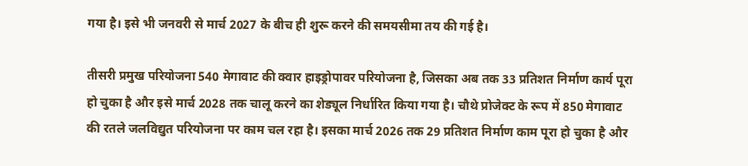गया है। इसे भी जनवरी से मार्च 2027 के बीच ही शुरू करने की समयसीमा तय की गई है।

तीसरी प्रमुख परियोजना 540 मेगावाट की क्वार हाइड्रोपावर परियोजना है, जिसका अब तक 33 प्रतिशत निर्माण कार्य पूरा हो चुका है और इसे मार्च 2028 तक चालू करने का शेड्यूल निर्धारित किया गया है। चौथे प्रोजेक्ट के रूप में 850 मेगावाट की रतले जलविद्युत परियोजना पर काम चल रहा है। इसका मार्च 2026 तक 29 प्रतिशत निर्माण काम पूरा हो चुका है और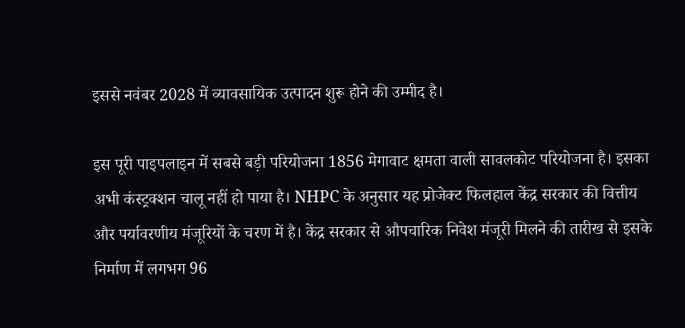इससे नवंबर 2028 में व्यावसायिक उत्पादन शुरू होने की उम्मीद है।

इस पूरी पाइपलाइन में सबसे बड़ी परियोजना 1856 मेगावाट क्षमता वाली सावलकोट परियोजना है। इसका अभी कंस्ट्रक्शन चालू नहीं हो पाया है। NHPC के अनुसार यह प्रोजेक्ट फिलहाल केंद्र सरकार की वित्तीय और पर्यावरणीय मंजूरियों के चरण में है। केंद्र सरकार से औपचारिक निवेश मंजूरी मिलने की तारीख से इसके निर्माण में लगभग 96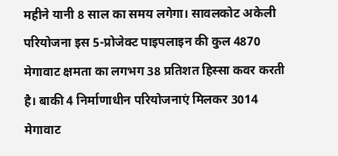महीने यानी 8 साल का समय लगेगा। सावलकोट अकेली परियोजना इस 5-प्रोजेक्ट पाइपलाइन की कुल 4870 मेगावाट क्षमता का लगभग 38 प्रतिशत हिस्सा कवर करती है। बाकी 4 निर्माणाधीन परियोजनाएं मिलकर 3014 मेगावाट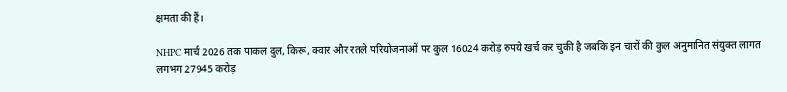क्षमता की हैं।

NHPC मार्च 2026 तक पाकल दुल, किरू, क्वार और रतले परियोजनाओं पर कुल 16024 करोड़ रुपये खर्च कर चुकी है जबकि इन चारों की कुल अनुमानित संयुक्त लागत लगभग 27945 करोड़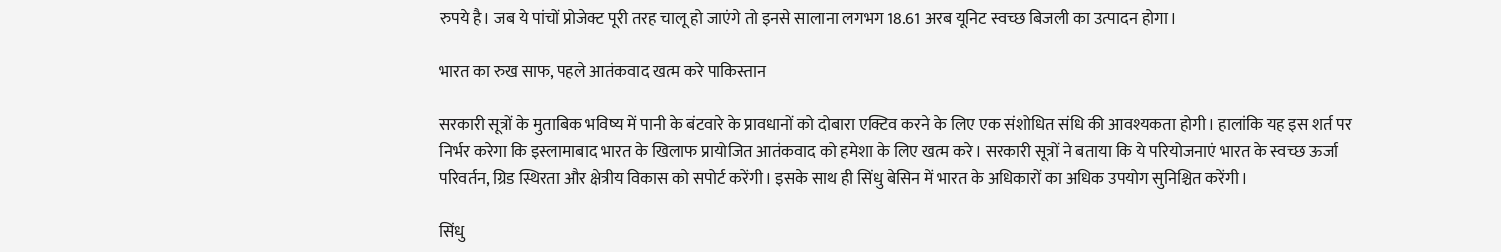रुपये है। जब ये पांचों प्रोजेक्ट पूरी तरह चालू हो जाएंगे तो इनसे सालाना लगभग 18.61 अरब यूनिट स्वच्छ बिजली का उत्पादन होगा।

भारत का रुख साफ, पहले आतंकवाद खत्म करे पाकिस्तान

सरकारी सूत्रों के मुताबिक भविष्य में पानी के बंटवारे के प्रावधानों को दोबारा एक्टिव करने के लिए एक संशोधित संधि की आवश्यकता होगी। हालांकि यह इस शर्त पर निर्भर करेगा कि इस्लामाबाद भारत के खिलाफ प्रायोजित आतंकवाद को हमेशा के लिए खत्म करे। सरकारी सूत्रों ने बताया कि ये परियोजनाएं भारत के स्वच्छ ऊर्जा परिवर्तन, ग्रिड स्थिरता और क्षेत्रीय विकास को सपोर्ट करेंगी। इसके साथ ही सिंधु बेसिन में भारत के अधिकारों का अधिक उपयोग सुनिश्चित करेंगी।

सिंधु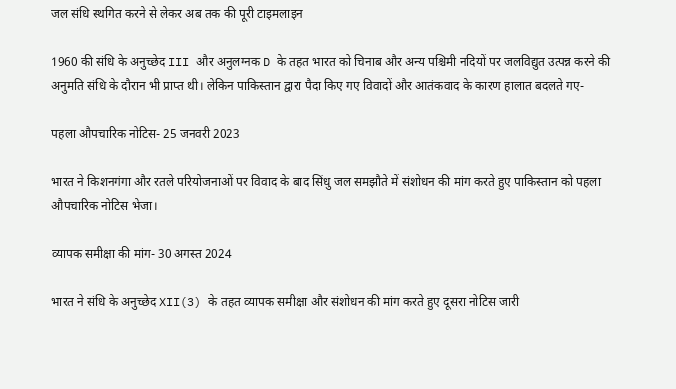जल संधि स्थगित करने से लेकर अब तक की पूरी टाइमलाइन

1960 की संधि के अनुच्छेद III और अनुलग्नक D के तहत भारत को चिनाब और अन्य पश्चिमी नदियों पर जलविद्युत उत्पन्न करने की अनुमति संधि के दौरान भी प्राप्त थी। लेकिन पाकिस्तान द्वारा पैदा किए गए विवादों और आतंकवाद के कारण हालात बदलते गए-

पहला औपचारिक नोटिस- 25 जनवरी 2023

भारत ने किशनगंगा और रतले परियोजनाओं पर विवाद के बाद सिंधु जल समझौते में संशोधन की मांग करते हुए पाकिस्तान को पहला औपचारिक नोटिस भेजा।

व्यापक समीक्षा की मांग- 30 अगस्त 2024

भारत ने संधि के अनुच्छेद XII(3) के तहत व्यापक समीक्षा और संशोधन की मांग करते हुए दूसरा नोटिस जारी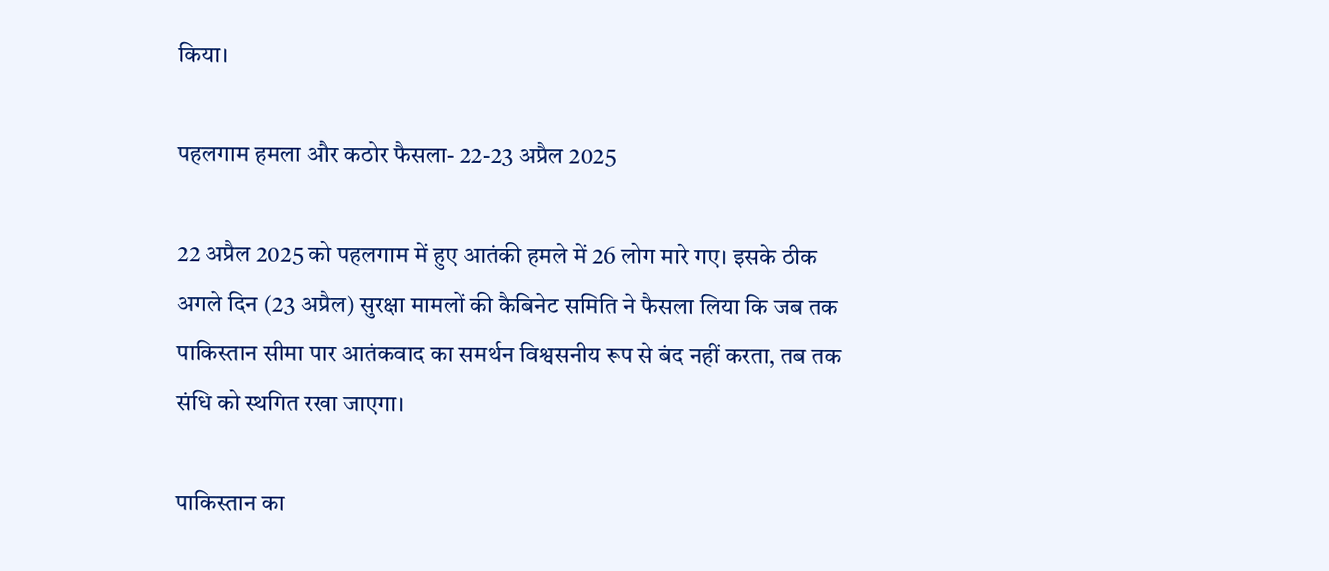किया।

पहलगाम हमला और कठोर फैसला- 22-23 अप्रैल 2025

22 अप्रैल 2025 को पहलगाम में हुए आतंकी हमले में 26 लोग मारे गए। इसके ठीक अगले दिन (23 अप्रैल) सुरक्षा मामलों की कैबिनेट समिति ने फैसला लिया कि जब तक पाकिस्तान सीमा पार आतंकवाद का समर्थन विश्वसनीय रूप से बंद नहीं करता, तब तक संधि को स्थगित रखा जाएगा।

पाकिस्तान का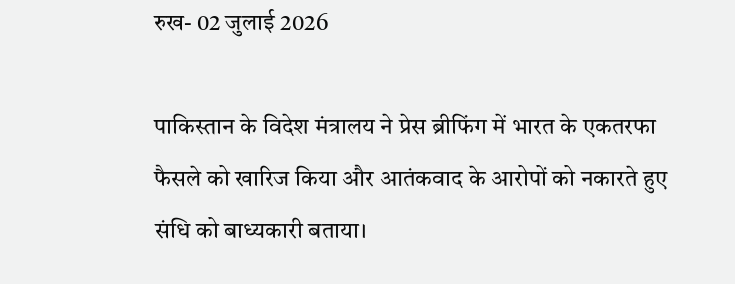रुख- 02 जुलाई 2026

पाकिस्तान के विदेश मंत्रालय ने प्रेस ब्रीफिंग में भारत के एकतरफा फैसले को खारिज किया और आतंकवाद के आरोपों को नकारते हुए संधि को बाध्यकारी बताया।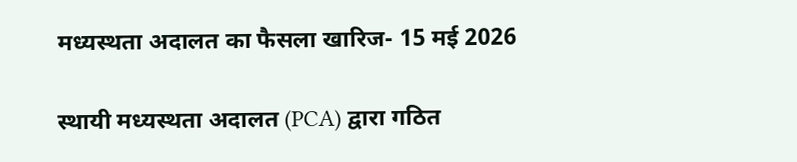मध्यस्थता अदालत का फैसला खारिज- 15 मई 2026

स्थायी मध्यस्थता अदालत (PCA) द्वारा गठित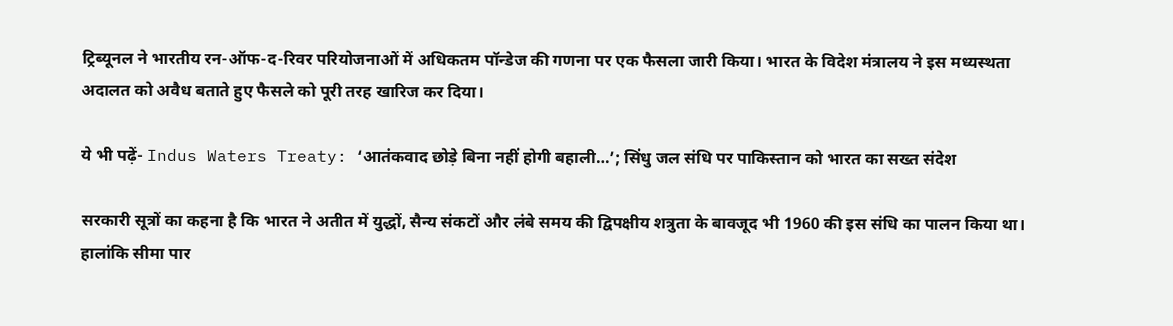ट्रिब्यूनल ने भारतीय रन-ऑफ-द-रिवर परियोजनाओं में अधिकतम पॉन्डेज की गणना पर एक फैसला जारी किया। भारत के विदेश मंत्रालय ने इस मध्यस्थता अदालत को अवैध बताते हुए फैसले को पूरी तरह खारिज कर दिया।

ये भी पढ़ें- Indus Waters Treaty: ‘आतंकवाद छोड़े बिना नहीं होगी बहाली…’; सिंधु जल संधि पर पाकिस्तान को भारत का सख्त संदेश

सरकारी सूत्रों का कहना है कि भारत ने अतीत में युद्धों, सैन्य संकटों और लंबे समय की द्विपक्षीय शत्रुता के बावजूद भी 1960 की इस संधि का पालन किया था। हालांकि सीमा पार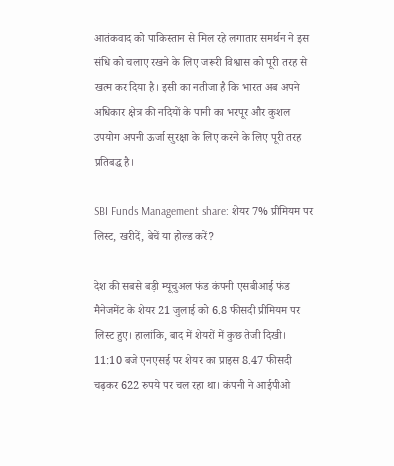आतंकवाद को पाकिस्तान से मिल रहे लगातार समर्थन ने इस संधि को चलाए रखने के लिए जरूरी विश्वास को पूरी तरह से खत्म कर दिया है। इसी का नतीजा है कि भारत अब अपने अधिकार क्षेत्र की नदियों के पानी का भरपूर और कुशल उपयोग अपनी ऊर्जा सुरक्षा के लिए करने के लिए पूरी तरह प्रतिबद्ध है।

SBI Funds Management share: शेयर 7% प्रीमियम पर लिस्ट, खरीदें, बेचें या होल्ड करें?

देश की सबसे बड़ी म्यूचुअल फंड कंपनी एसबीआई फंड मैनेजमेंट के शेयर 21 जुलाई को 6.8 फीसदी प्रीमियम पर लिस्ट हुए। हालांकि, बाद में शेयरों में कुछ तेजी दिखी। 11:10 बजे एनएसई पर शेयर का प्राइस 8.47 फीसदी चढ़कर 622 रुपये पर चल रहा था। कंपनी ने आईपीओ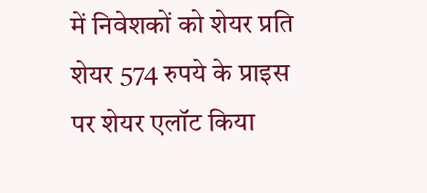में निवेशकों को शेयर प्रति शेयर 574 रुपये के प्राइस पर शेयर एलॉट किया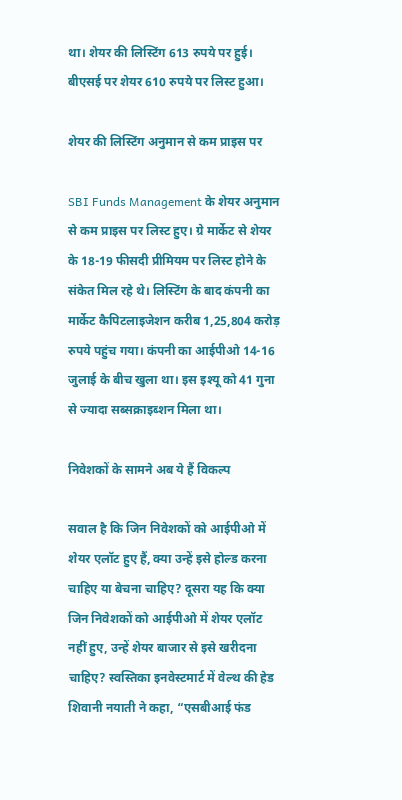था। शेयर की लिस्टिंग 613 रुपये पर हुई। बीएसई पर शेयर 610 रुपये पर लिस्ट हुआ।

शेयर की लिस्टिंग अनुमान से कम प्राइस पर

SBI Funds Management के शेयर अनुमान से कम प्राइस पर लिस्ट हुए। ग्रे मार्केट से शेयर के 18-19 फीसदी प्रीमियम पर लिस्ट होने के संकेत मिल रहे थे। लिस्टिंग के बाद कंपनी का मार्केट कैपिटलाइजेशन करीब 1,25,804 करोड़ रुपये पहुंच गया। कंपनी का आईपीओ 14-16 जुलाई के बीच खुला था। इस इश्यू को 41 गुना से ज्यादा सब्सक्राइब्शन मिला था।

निवेशकों के सामने अब ये हैं विकल्प

सवाल है कि जिन निवेशकों को आईपीओ में शेयर एलॉट हुए हैं, क्या उन्हें इसे होल्ड करना चाहिए या बेचना चाहिए? दूसरा यह कि क्या जिन निवेशकों को आईपीओ में शेयर एलॉट नहीं हुए, उन्हें शेयर बाजार से इसे खरीदना चाहिए? स्वस्तिका इनवेस्टमार्ट में वेल्थ की हेड शिवानी नयाती ने कहा, “एसबीआई फंड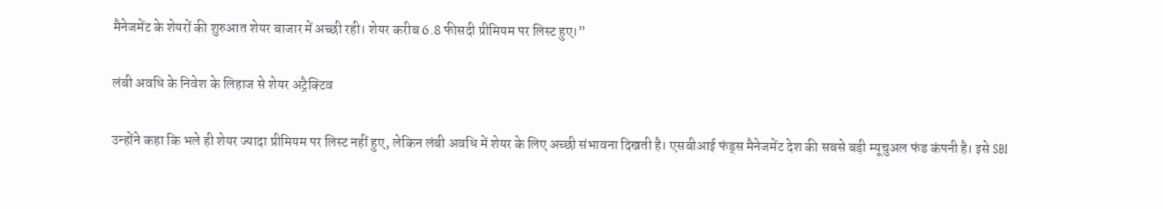मैनेजमेंट के शेयरों की शुरुआत शेयर बाजार में अच्छी रही। शेयर करीब 6.8 फीसदी प्रीमियम पर लिस्ट हुए।”

लंबी अवधि के निवेश के लिहाज से शेयर अट्रैक्टिव

उन्होंने कहा कि भले ही शेयर ज्यादा प्रीमियम पर लिस्ट नहीं हुए, लेकिन लंबी अवधि में शेयर के लिए अच्छी संभावना दिखती है। एसबीआई फंड्स मैनेजमेंट देश की सबसे बड़ी म्यूचुअल फंड कंपनी है। इसे SBI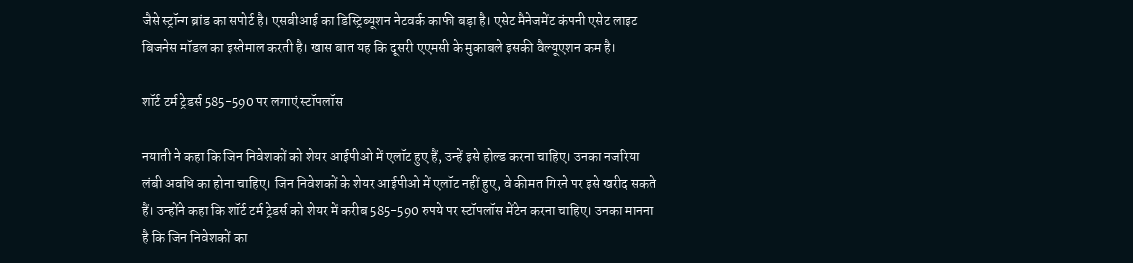जैसे स्ट्रॉन्ग ब्रांड का सपोर्ट है। एसबीआई का डिस्ट्रिब्यूशन नेटवर्क काफी बड़ा है। एसेट मैनेजमेंट कंपनी एसेट लाइट बिजनेस मॉडल का इस्तेमाल करती है। खास बात यह कि दूसरी एएमसी के मुकाबले इसकी वैल्यूएशन कम है।

शॉर्ट टर्म ट्रेडर्स 585-590 पर लगाएं स्टॉपलॉस

नयाती ने कहा कि जिन निवेशकों को शेयर आईपीओ में एलॉट हुए हैं, उन्हें इसे होल्ड करना चाहिए। उनका नजरिया लंबी अवधि का होना चाहिए। जिन निवेशकों के शेयर आईपीओ में एलॉट नहीं हुए, वे कीमत गिरने पर इसे खरीद सकते हैं। उन्होंने कहा कि शॉर्ट टर्म ट्रेडर्स को शेयर में करीब 585-590 रुपये पर स्टॉपलॉस मेंटेन करना चाहिए। उनका मानना है कि जिन निवेशकों का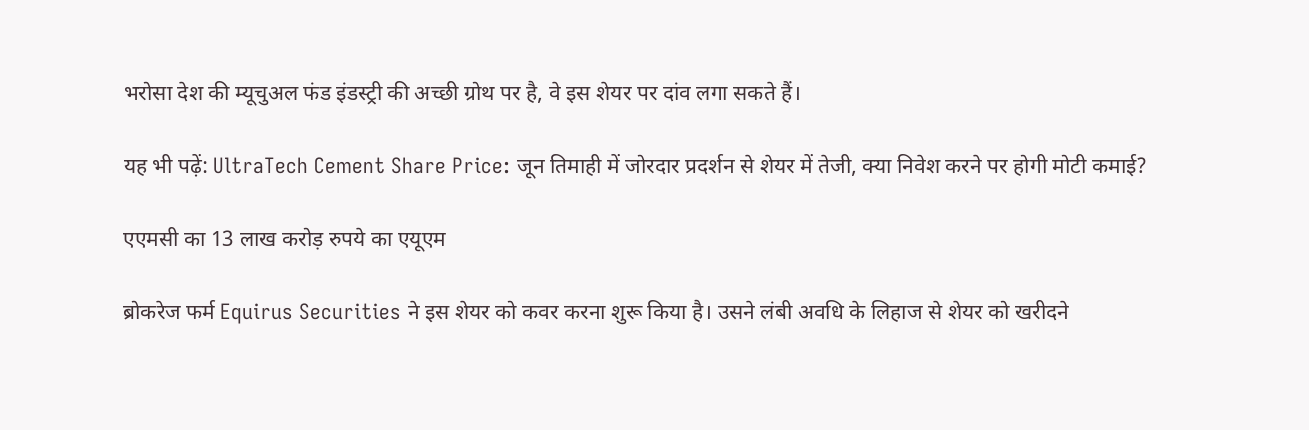भरोसा देश की म्यूचुअल फंड इंडस्ट्री की अच्छी ग्रोथ पर है, वे इस शेयर पर दांव लगा सकते हैं।

यह भी पढ़ें: UltraTech Cement Share Price: जून तिमाही में जोरदार प्रदर्शन से शेयर में तेजी, क्या निवेश करने पर होगी मोटी कमाई?

एएमसी का 13 लाख करोड़ रुपये का एयूएम

ब्रोकरेज फर्म Equirus Securities ने इस शेयर को कवर करना शुरू किया है। उसने लंबी अवधि के लिहाज से शेयर को खरीदने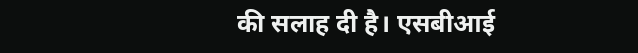की सलाह दी है। एसबीआई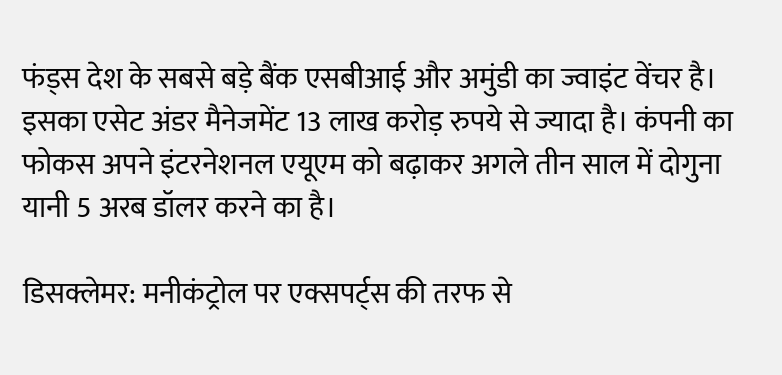फंड्स देश के सबसे बड़े बैंक एसबीआई और अमुंडी का ज्वाइंट वेंचर है। इसका एसेट अंडर मैनेजमेंट 13 लाख करोड़ रुपये से ज्यादा है। कंपनी का फोकस अपने इंटरनेशनल एयूएम को बढ़ाकर अगले तीन साल में दोगुना यानी 5 अरब डॉलर करने का है।

डिसक्लेमर: मनीकंट्रोल पर एक्सपर्ट्स की तरफ से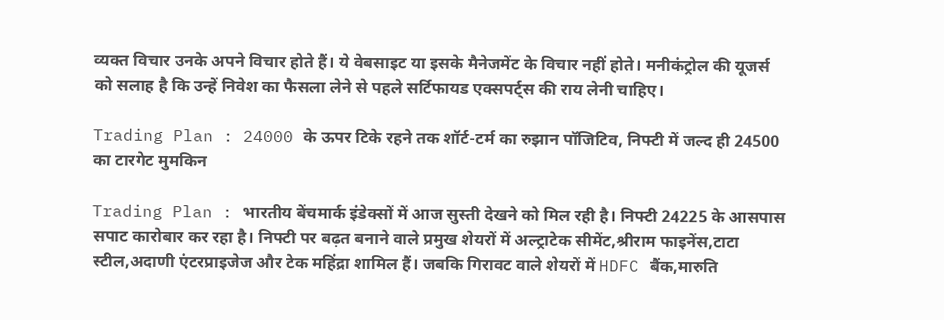व्यक्त विचार उनके अपने विचार होते हैं। ये वेबसाइट या इसके मैनेजमेंट के विचार नहीं होते। मनीकंट्रोल की यूजर्स को सलाह है कि उन्हें निवेश का फैसला लेने से पहले सर्टिफायड एक्सपर्ट्स की राय लेनी चाहिए।

Trading Plan : 24000 के ऊपर टिके रहने तक शॉर्ट-टर्म का रुझान पॉजिटिव, निफ्टी में जल्द ही 24500 का टारगेट मुमकिन

Trading Plan : भारतीय बेंचमार्क इंडेक्सों में आज सुस्ती देखने को मिल रही है। निफ्टी 24225 के आसपास सपाट कारोबार कर रहा है। निफ्टी पर बढ़त बनाने वाले प्रमुख शेयरों में अल्ट्राटेक सीमेंट,श्रीराम फाइनेंस,टाटा स्टील,अदाणी एंटरप्राइजेज और टेक महिंद्रा शामिल हैं। जबकि गिरावट वाले शेयरों में HDFC बैंक,मारुति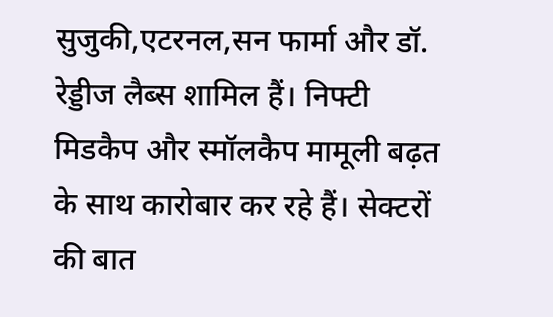सुजुकी,एटरनल,सन फार्मा और डॉ. रेड्डीज लैब्स शामिल हैं। निफ्टी मिडकैप और स्मॉलकैप मामूली बढ़त के साथ कारोबार कर रहे हैं। सेक्टरों की बात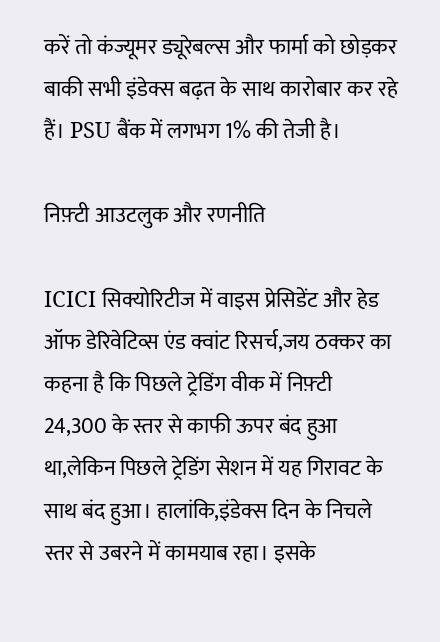करें तो कंज्यूमर ड्यूरेबल्स और फार्मा को छोड़कर बाकी सभी इंडेक्स बढ़त के साथ कारोबार कर रहे हैं। PSU बैंक में लगभग 1% की तेजी है।

निफ़्टी आउटलुक और रणनीति

ICICI सिक्योरिटीज में वाइस प्रेसिडेंट और हेड ऑफ डेरिवेटिव्स एंड क्वांट रिसर्च,जय ठक्कर का कहना है कि पिछले ट्रेडिंग वीक में निफ़्टी 24,300 के स्तर से काफी ऊपर बंद हुआ था,लेकिन पिछले ट्रेडिंग सेशन में यह गिरावट के साथ बंद हुआ। हालांकि,इंडेक्स दिन के निचले स्तर से उबरने में कामयाब रहा। इसके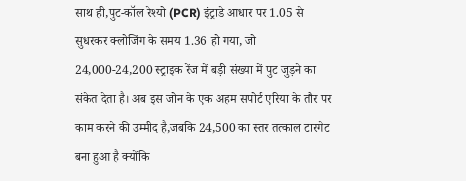साथ ही,पुट-कॉल रेश्यो (PCR) इंट्राडे आधार पर 1.05 से सुधरकर क्लोजिंग के समय 1.36 हो गया, जो 24,000-24,200 स्ट्राइक रेंज में बड़ी संख्या में पुट जुड़ने का संकेत देता है। अब इस जोन के एक अहम सपोर्ट एरिया के तौर पर काम करने की उम्मीद है,जबकि 24,500 का स्तर तत्काल टारगेट बना हुआ है क्योंकि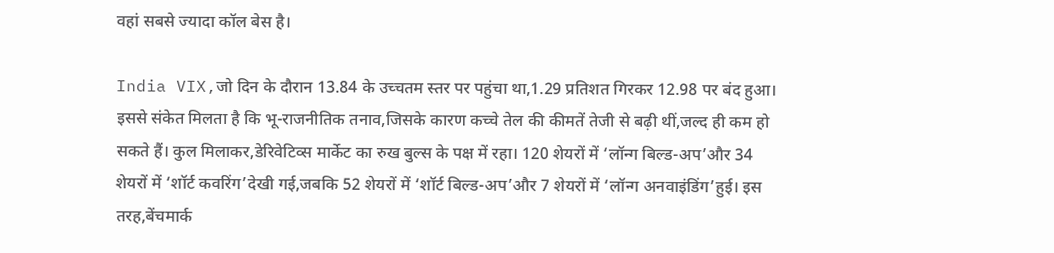वहां सबसे ज्यादा कॉल बेस है।

India VIX,जो दिन के दौरान 13.84 के उच्चतम स्तर पर पहुंचा था,1.29 प्रतिशत गिरकर 12.98 पर बंद हुआ। इससे संकेत मिलता है कि भू-राजनीतिक तनाव,जिसके कारण कच्चे तेल की कीमतें तेजी से बढ़ी थीं,जल्द ही कम हो सकते हैं। कुल मिलाकर,डेरिवेटिव्स मार्केट का रुख बुल्स के पक्ष में रहा। 120 शेयरों में ‘लॉन्ग बिल्ड-अप’और 34 शेयरों में ‘शॉर्ट कवरिंग’देखी गई,जबकि 52 शेयरों में ‘शॉर्ट बिल्ड-अप’और 7 शेयरों में ‘लॉन्ग अनवाइंडिंग’हुई। इस तरह,बेंचमार्क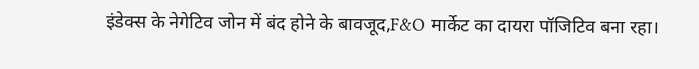इंडेक्स के नेगेटिव जोन में बंद होने के बावजूद,F&O मार्केट का दायरा पॉजिटिव बना रहा।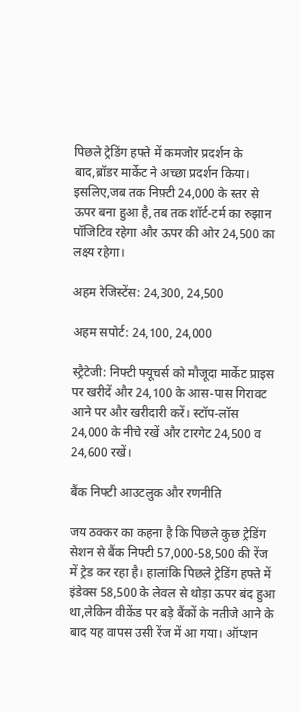पिछले ट्रेडिंग हफ्ते में कमजोर प्रदर्शन के बाद,ब्रॉडर मार्केट ने अच्छा प्रदर्शन किया। इसलिए,जब तक निफ़्टी 24,000 के स्तर से ऊपर बना हुआ है,तब तक शॉर्ट-टर्म का रुझान पॉजिटिव रहेगा और ऊपर की ओर 24,500 का लक्ष्य रहेगा।

अहम रेजिस्टेंस: 24,300, 24,500

अहम सपोर्ट: 24,100, 24,000

स्ट्रैटेजी: निफ्टी फ्यूचर्स को मौजूदा मार्केट प्राइस पर खरीदें और 24,100 के आस-पास गिरावट आने पर और खरीदारी करें। स्टॉप-लॉस 24,000 के नीचे रखें और टारगेट 24,500 व 24,600 रखें।

बैंक निफ्टी आउटलुक और रणनीति

जय ठक्कर का कहना है कि पिछले कुछ ट्रेडिंग सेशन से बैंक निफ्टी 57,000-58,500 की रेंज में ट्रेड कर रहा है। हालांकि पिछले ट्रेडिंग हफ्ते में इंडेक्स 58,500 के लेवल से थोड़ा ऊपर बंद हुआ था,लेकिन वीकेंड पर बड़े बैंकों के नतीजे आने के बाद यह वापस उसी रेंज में आ गया। ऑप्शन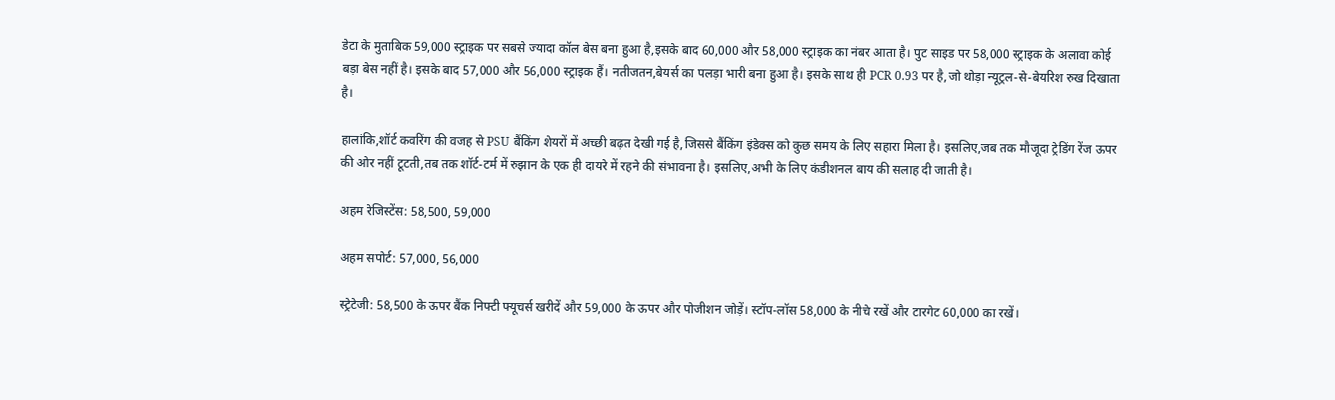डेटा के मुताबिक 59,000 स्ट्राइक पर सबसे ज्यादा कॉल बेस बना हुआ है,इसके बाद 60,000 और 58,000 स्ट्राइक का नंबर आता है। पुट साइड पर 58,000 स्ट्राइक के अलावा कोई बड़ा बेस नहीं है। इसके बाद 57,000 और 56,000 स्ट्राइक हैं। नतीजतन,बेयर्स का पलड़ा भारी बना हुआ है। इसके साथ ही PCR 0.93 पर है,जो थोड़ा न्यूट्रल-से-बेयरिश रुख दिखाता है।

हालांकि,शॉर्ट कवरिंग की वजह से PSU बैंकिंग शेयरों में अच्छी बढ़त देखी गई है,जिससे बैंकिंग इंडेक्स को कुछ समय के लिए सहारा मिला है। इसलिए,जब तक मौजूदा ट्रेडिंग रेंज ऊपर की ओर नहीं टूटती,तब तक शॉर्ट-टर्म में रुझान के एक ही दायरे में रहने की संभावना है। इसलिए,अभी के लिए कंडीशनल बाय की सलाह दी जाती है।

अहम रेजिस्टेंस: 58,500, 59,000

अहम सपोर्ट: 57,000, 56,000

स्ट्रेटेजी: 58,500 के ऊपर बैंक निफ्टी फ्यूचर्स खरीदें और 59,000 के ऊपर और पोजीशन जोड़ें। स्टॉप-लॉस 58,000 के नीचे रखें और टारगेट 60,000 का रखें।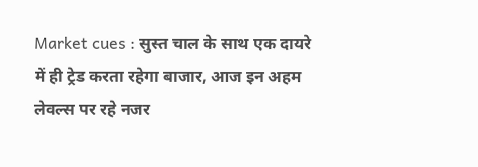Market cues : सुस्त चाल के साथ एक दायरे में ही ट्रेड करता रहेगा बाजार, आज इन अहम लेवल्स पर रहे नजर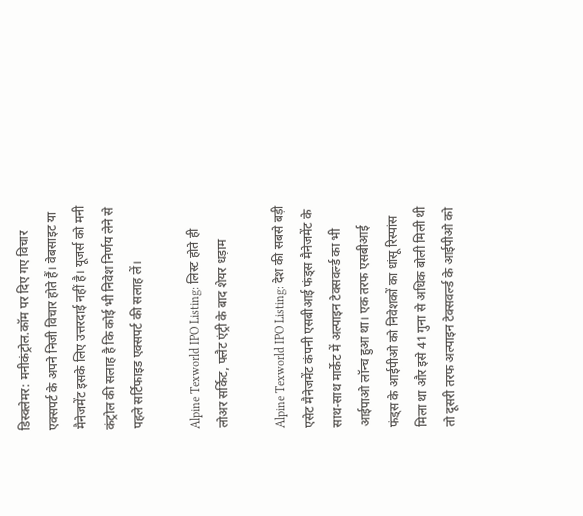डिस्क्लेमर: मनीकंट्रोल.कॉम पर दिए गए विचार एक्सपर्ट के अपने निजी विचार होते हैं। वेबसाइट या मैनेजमेंट इसके लिए उत्तरदाई नहीं है। यूजर्स को मनी कंट्रोल की सलाह है कि कोई भी निवेश निर्णय लेने से पहले सर्टिफाइड एक्सपर्ट की सलाह लें।

Alpine Texworld IPO Listing: लिस्ट होते ही लोअर सर्किट, फ्लैट एंट्री के बाद शेयर धड़ाम

Alpine Texworld IPO Listing: देश की सबसे बड़ी एसेट मैनेजमेंट कंपनी एसबीआई फंड्स मैनेजमेंट के साथ-साथ मार्केट में अल्पाइन टेक्सवर्ल्ड का भी आईपाओ लॉन्च हुआ था। एक तरफ एसबीआई फंड्स के आईपीओ को निवेशकों का धांसू रिस्पांस मिला था और इसे 41 गुना से अधिक बोली मिली थी तो दूसरी तरफ अल्पाइन टेक्सवर्ल्ड के आईपीओ को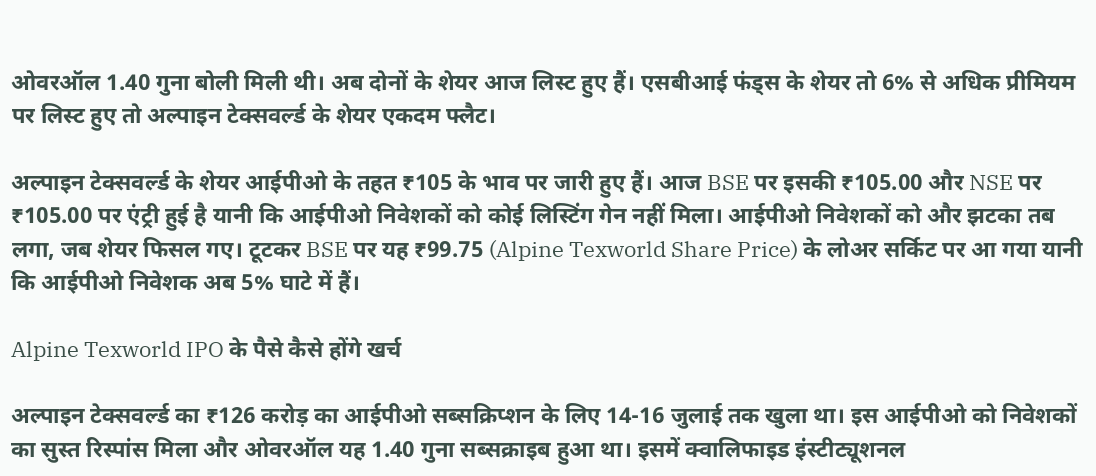ओवरऑल 1.40 गुना बोली मिली थी। अब दोनों के शेयर आज लिस्ट हुए हैं। एसबीआई फंड्स के शेयर तो 6% से अधिक प्रीमियम पर लिस्ट हुए तो अल्पाइन टेक्सवर्ल्ड के शेयर एकदम फ्लैट।

अल्पाइन टेक्सवर्ल्ड के शेयर आईपीओ के तहत ₹105 के भाव पर जारी हुए हैं। आज BSE पर इसकी ₹105.00 और NSE पर ₹105.00 पर एंट्री हुई है यानी कि आईपीओ निवेशकों को कोई लिस्टिंग गेन नहीं मिला। आईपीओ निवेशकों को और झटका तब लगा, जब शेयर फिसल गए। टूटकर BSE पर यह ₹99.75 (Alpine Texworld Share Price) के लोअर सर्किट पर आ गया यानी कि आईपीओ निवेशक अब 5% घाटे में हैं।

Alpine Texworld IPO के पैसे कैसे होंगे खर्च

अल्पाइन टेक्सवर्ल्ड का ₹126 करोड़ का आईपीओ सब्सक्रिप्शन के लिए 14-16 जुलाई तक खुला था। इस आईपीओ को निवेशकों का सुस्त रिस्पांस मिला और ओवरऑल यह 1.40 गुना सब्सक्राइब हुआ था। इसमें क्वालिफाइड इंस्टीट्यूशनल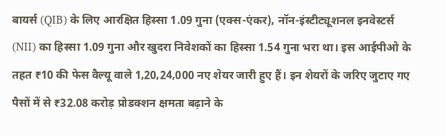बायर्स (QIB) के लिए आरक्षित हिस्सा 1.09 गुना (एक्स-एंकर), नॉन-इंस्टीट्यूशनल इनवेस्टर्स (NII) का हिस्सा 1.09 गुना और खुदरा निवेशकों का हिस्सा 1.54 गुना भरा था। इस आईपीओ के तहत ₹10 की फेस वैल्यू वाले 1,20,24,000 नए शेयर जारी हुए हैं। इन शेयरों के जरिए जुटाए गए पैसों में से ₹32.08 करोड़ प्रोडक्शन क्षमता बढ़ाने के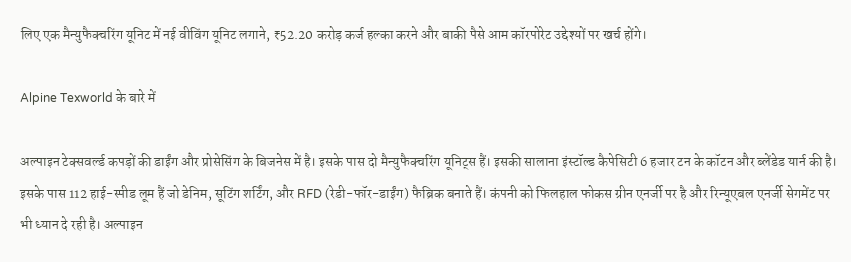लिए एक मैन्युफैक्चरिंग यूनिट में नई वीविंग यूनिट लगाने, ₹52.20 करोड़ कर्ज हल्का करने और बाकी पैसे आम कॉरपोरेट उद्देश्यों पर खर्च होंगे।

Alpine Texworld के बारे में

अल्पाइन टेक्सवर्ल्ड कपड़ों की डाईंग और प्रोसेसिंग के बिजनेस में है। इसके पास दो मैन्युफैक्चरिंग यूनिट्स हैं। इसकी सालाना इंस्टॉल्ड कैपेसिटी 6 हजार टन के कॉटन और ब्लेंडेड यार्न की है। इसके पास 112 हाई-स्पीड लूम हैं जो डेनिम, सूटिंग शर्टिंग, और RFD (रेडी-फॉर-डाईंग) फैब्रिक बनाते हैं। कंपनी को फिलहाल फोकस ग्रीन एनर्जी पर है और रिन्यूएबल एनर्जी सेगमेंट पर भी ध्यान दे रही है। अल्पाइन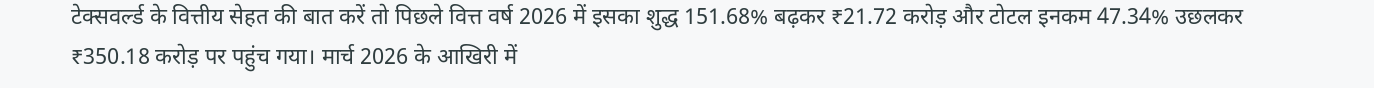टेक्सवर्ल्ड के वित्तीय सेहत की बात करें तो पिछले वित्त वर्ष 2026 में इसका शुद्ध 151.68% बढ़कर ₹21.72 करोड़ और टोटल इनकम 47.34% उछलकर ₹350.18 करोड़ पर पहुंच गया। मार्च 2026 के आखिरी में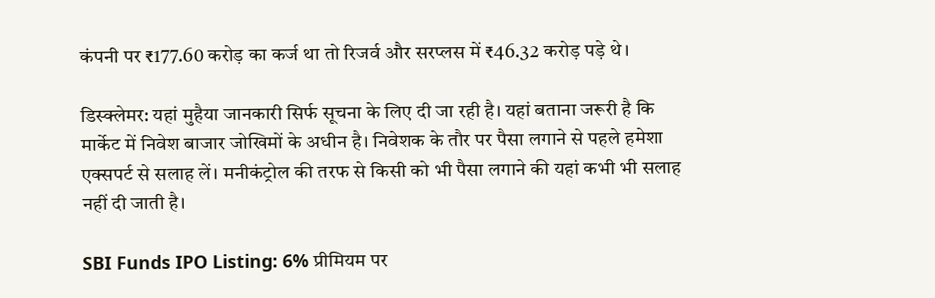कंपनी पर ₹177.60 करोड़ का कर्ज था तो रिजर्व और सरप्लस में ₹46.32 करोड़ पड़े थे।

डिस्क्लेमर: यहां मुहैया जानकारी सिर्फ सूचना के लिए दी जा रही है। यहां बताना जरूरी है कि मार्केट में निवेश बाजार जोखिमों के अधीन है। निवेशक के तौर पर पैसा लगाने से पहले हमेशा एक्सपर्ट से सलाह लें। मनीकंट्रोल की तरफ से किसी को भी पैसा लगाने की यहां कभी भी सलाह नहीं दी जाती है।

SBI Funds IPO Listing: 6% प्रीमियम पर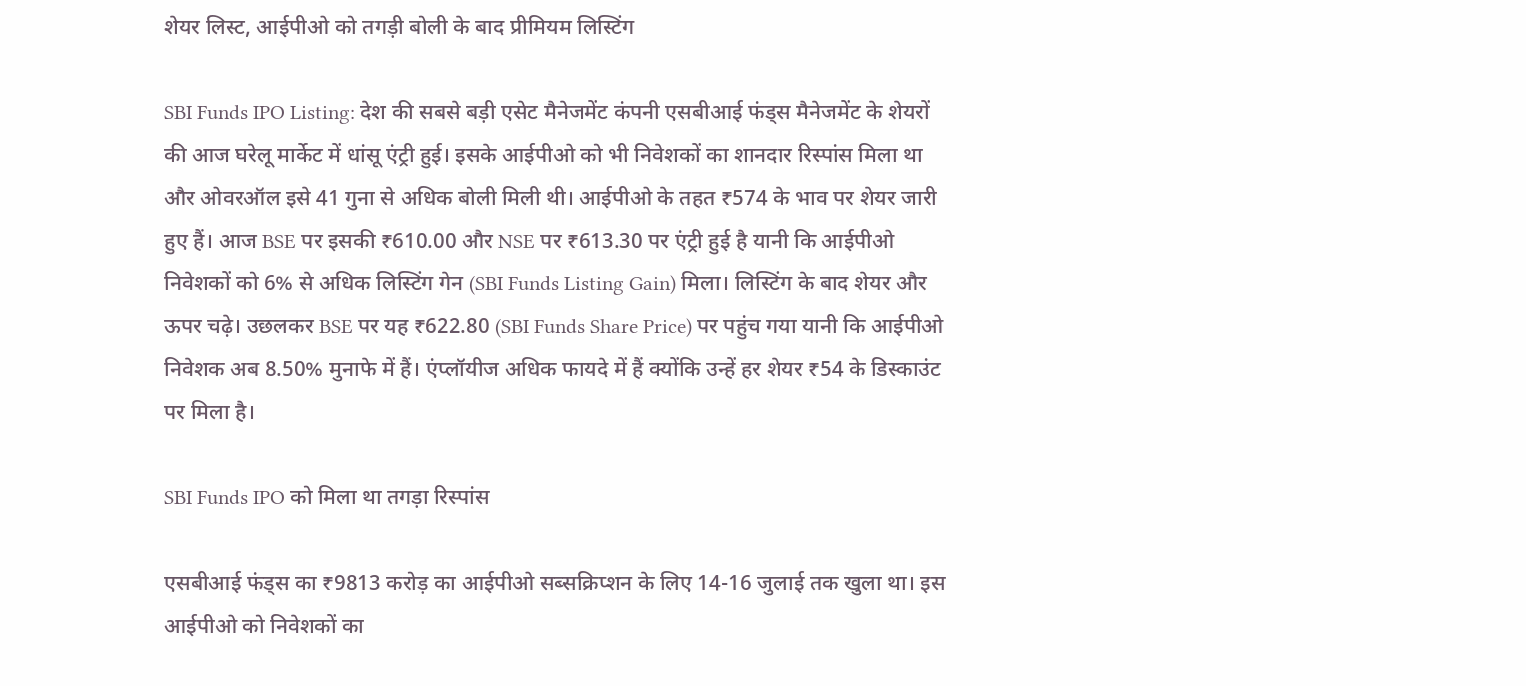शेयर लिस्ट, आईपीओ को तगड़ी बोली के बाद प्रीमियम लिस्टिंग

SBI Funds IPO Listing: देश की सबसे बड़ी एसेट मैनेजमेंट कंपनी एसबीआई फंड्स मैनेजमेंट के शेयरों की आज घरेलू मार्केट में धांसू एंट्री हुई। इसके आईपीओ को भी निवेशकों का शानदार रिस्पांस मिला था और ओवरऑल इसे 41 गुना से अधिक बोली मिली थी। आईपीओ के तहत ₹574 के भाव पर शेयर जारी हुए हैं। आज BSE पर इसकी ₹610.00 और NSE पर ₹613.30 पर एंट्री हुई है यानी कि आईपीओ निवेशकों को 6% से अधिक लिस्टिंग गेन (SBI Funds Listing Gain) मिला। लिस्टिंग के बाद शेयर और ऊपर चढ़े। उछलकर BSE पर यह ₹622.80 (SBI Funds Share Price) पर पहुंच गया यानी कि आईपीओ निवेशक अब 8.50% मुनाफे में हैं। एंप्लॉयीज अधिक फायदे में हैं क्योंकि उन्हें हर शेयर ₹54 के डिस्काउंट पर मिला है।

SBI Funds IPO को मिला था तगड़ा रिस्पांस

एसबीआई फंड्स का ₹9813 करोड़ का आईपीओ सब्सक्रिप्शन के लिए 14-16 जुलाई तक खुला था। इस आईपीओ को निवेशकों का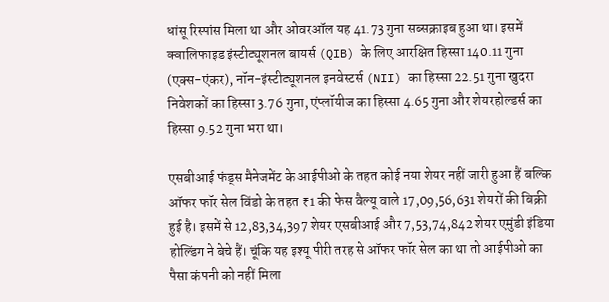धांसू रिस्पांस मिला था और ओवरऑल यह 41.73 गुना सब्सक्राइब हुआ था। इसमें क्वालिफाइड इंस्टीट्यूशनल बायर्स (QIB) के लिए आरक्षित हिस्सा 140.11 गुना (एक्स-एंकर), नॉन-इंस्टीट्यूशनल इनवेस्टर्स (NII) का हिस्सा 22.51 गुना खुदरा निवेशकों का हिस्सा 3.76 गुना, एंप्लॉयीज का हिस्सा 4.65 गुना और शेयरहोल्डर्स का हिस्सा 9.52 गुना भरा था।

एसबीआई फंड्स मैनेजमेंट के आईपीओ के तहत कोई नया शेयर नहीं जारी हुआ हैं बल्कि ऑफर फॉर सेल विंडो के तहत ₹1 की फेस वैल्यू वाले 17,09,56,631 शेयरों की बिक्री हुई है। इसमें से 12,83,34,397 शेयर एसबीआई और 7,53,74,842 शेयर एमुंडी इंडिया होल्डिंग ने बेचे हैं। चूंकि यह इश्यू पीरी तरह से ऑफर फॉर सेल का था तो आईपीओ का पैसा कंपनी को नहीं मिला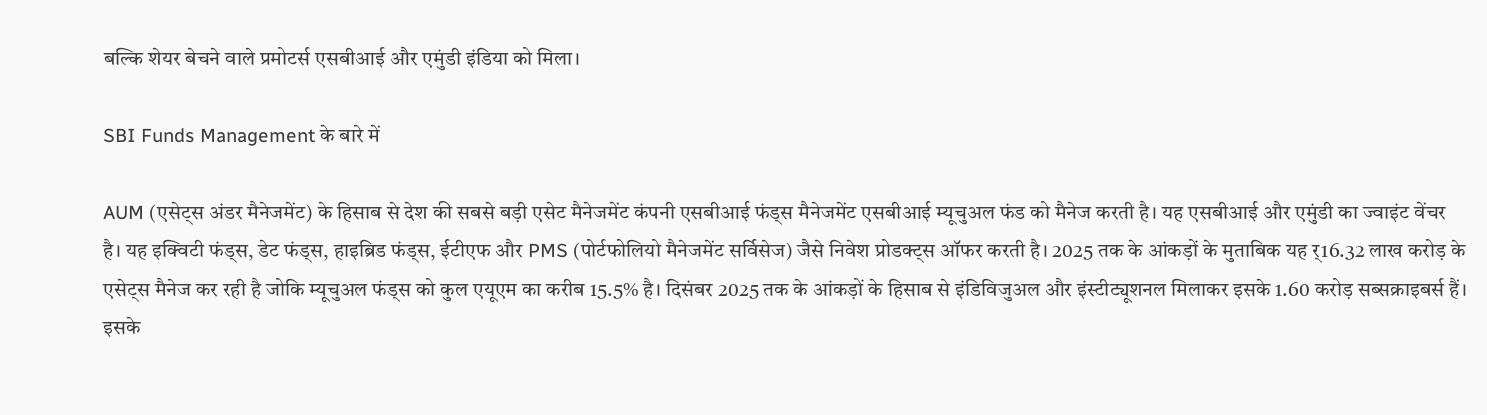बल्कि शेयर बेचने वाले प्रमोटर्स एसबीआई और एमुंडी इंडिया को मिला।

SBI Funds Management के बारे में

AUM (एसेट्स अंडर मैनेजमेंट) के हिसाब से देश की सबसे बड़ी एसेट मैनेजमेंट कंपनी एसबीआई फंड्स मैनेजमेंट एसबीआई म्यूचुअल फंड को मैनेज करती है। यह एसबीआई और एमुंडी का ज्वाइंट वेंचर है। यह इक्विटी फंड्स, डेट फंड्स, हाइब्रिड फंड्स, ईटीएफ और PMS (पोर्टफोलियो मैनेजमेंट सर्विसेज) जैसे निवेश प्रोडक्ट्स ऑफर करती है। 2025 तक के आंकड़ों के मुताबिक यह र्16.32 लाख करोड़ के एसेट्स मैनेज कर रही है जोकि म्यूचुअल फंड्स को कुल एयूएम का करीब 15.5% है। दिसंबर 2025 तक के आंकड़ों के हिसाब से इंडिविजुअल और इंस्टीट्यूशनल मिलाकर इसके 1.60 करोड़ सब्सक्राइबर्स हैं। इसके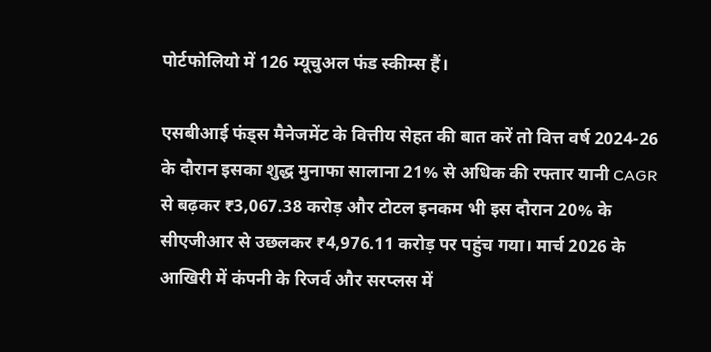पोर्टफोलियो में 126 म्यूचुअल फंड स्कीम्स हैं।

एसबीआई फंड्स मैनेजमेंट के वित्तीय सेहत की बात करें तो वित्त वर्ष 2024-26 के दौरान इसका शुद्ध मुनाफा सालाना 21% से अधिक की रफ्तार यानी CAGR से बढ़कर ₹3,067.38 करोड़ और टोटल इनकम भी इस दौरान 20% के सीएजीआर से उछलकर ₹4,976.11 करोड़ पर पहुंच गया। मार्च 2026 के आखिरी में कंपनी के रिजर्व और सरप्लस में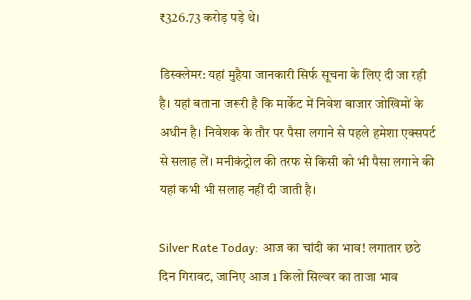₹326.73 करोड़ पड़े थे।

डिस्क्लेमर: यहां मुहैया जानकारी सिर्फ सूचना के लिए दी जा रही है। यहां बताना जरूरी है कि मार्केट में निवेश बाजार जोखिमों के अधीन है। निवेशक के तौर पर पैसा लगाने से पहले हमेशा एक्सपर्ट से सलाह लें। मनीकंट्रोल की तरफ से किसी को भी पैसा लगाने की यहां कभी भी सलाह नहीं दी जाती है।

Silver Rate Today: आज का चांदी का भाव! लगातार छठे दिन गिरावट, जानिए आज 1 किलो सिल्वर का ताजा भाव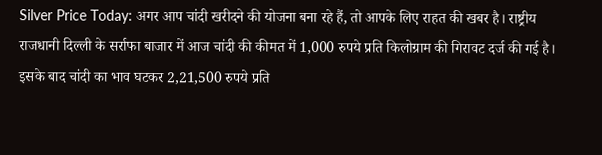Silver Price Today: अगर आप चांदी खरीदने की योजना बना रहे हैं, तो आपके लिए राहत की खबर है। राष्ट्रीय राजधानी दिल्ली के सर्राफा बाजार में आज चांदी की कीमत में 1,000 रुपये प्रति किलोग्राम की गिरावट दर्ज की गई है। इसके बाद चांदी का भाव घटकर 2,21,500 रुपये प्रति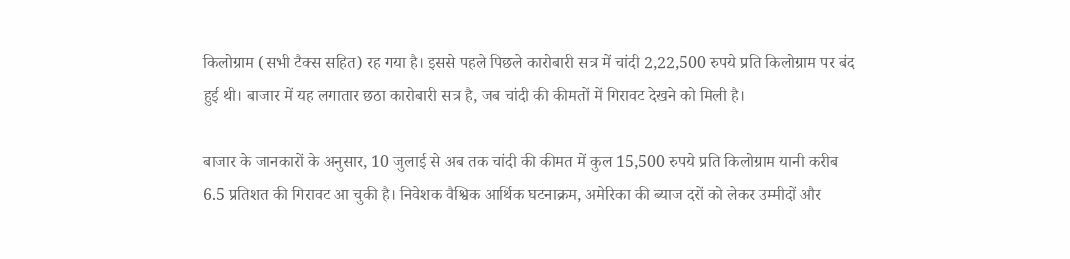किलोग्राम (सभी टैक्स सहित) रह गया है। इससे पहले पिछले कारोबारी सत्र में चांदी 2,22,500 रुपये प्रति किलोग्राम पर बंद हुई थी। बाजार में यह लगातार छठा कारोबारी सत्र है, जब चांदी की कीमतों में गिरावट देखने को मिली है।

बाजार के जानकारों के अनुसार, 10 जुलाई से अब तक चांदी की कीमत में कुल 15,500 रुपये प्रति किलोग्राम यानी करीब 6.5 प्रतिशत की गिरावट आ चुकी है। निवेशक वैश्विक आर्थिक घटनाक्रम, अमेरिका की ब्याज दरों को लेकर उम्मीदों और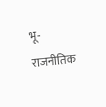भू-राजनीतिक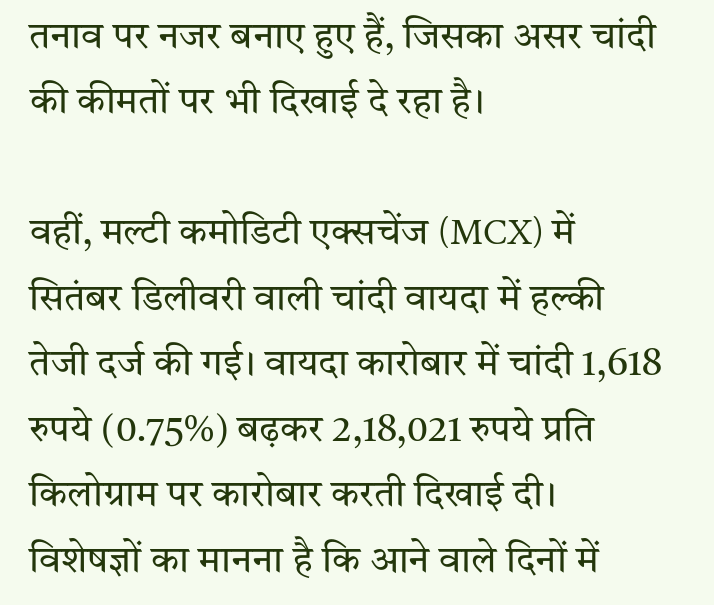तनाव पर नजर बनाए हुए हैं, जिसका असर चांदी की कीमतों पर भी दिखाई दे रहा है।

वहीं, मल्टी कमोडिटी एक्सचेंज (MCX) में सितंबर डिलीवरी वाली चांदी वायदा में हल्की तेजी दर्ज की गई। वायदा कारोबार में चांदी 1,618 रुपये (0.75%) बढ़कर 2,18,021 रुपये प्रति किलोग्राम पर कारोबार करती दिखाई दी। विशेषज्ञों का मानना है कि आने वाले दिनों में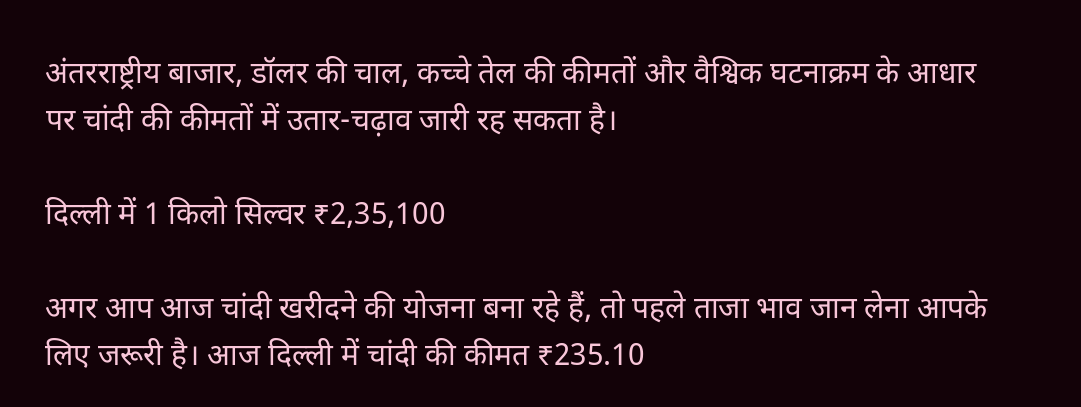अंतरराष्ट्रीय बाजार, डॉलर की चाल, कच्चे तेल की कीमतों और वैश्विक घटनाक्रम के आधार पर चांदी की कीमतों में उतार-चढ़ाव जारी रह सकता है।

दिल्ली में 1 किलो सिल्वर ₹2,35,100

अगर आप आज चांदी खरीदने की योजना बना रहे हैं, तो पहले ताजा भाव जान लेना आपके लिए जरूरी है। आज दिल्ली में चांदी की कीमत ₹235.10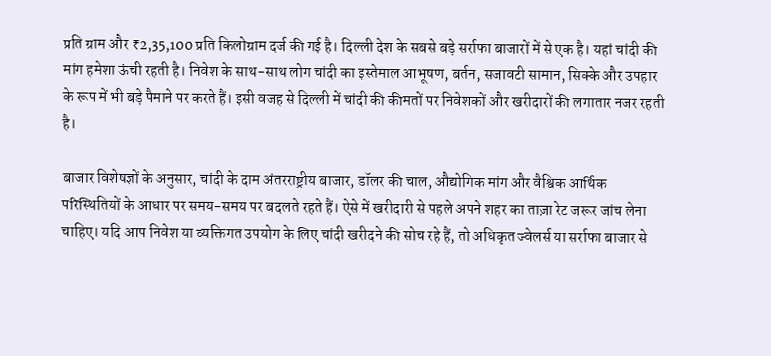प्रति ग्राम और ₹2,35,100 प्रति किलोग्राम दर्ज की गई है। दिल्ली देश के सबसे बड़े सर्राफा बाजारों में से एक है। यहां चांदी की मांग हमेशा ऊंची रहती है। निवेश के साथ-साथ लोग चांदी का इस्तेमाल आभूषण, बर्तन, सजावटी सामान, सिक्के और उपहार के रूप में भी बड़े पैमाने पर करते हैं। इसी वजह से दिल्ली में चांदी की कीमतों पर निवेशकों और खरीदारों की लगातार नजर रहती है।

बाजार विशेषज्ञों के अनुसार, चांदी के दाम अंतरराष्ट्रीय बाजार, डॉलर की चाल, औद्योगिक मांग और वैश्विक आर्थिक परिस्थितियों के आधार पर समय-समय पर बदलते रहते हैं। ऐसे में खरीदारी से पहले अपने शहर का ताज़ा रेट जरूर जांच लेना चाहिए। यदि आप निवेश या व्यक्तिगत उपयोग के लिए चांदी खरीदने की सोच रहे हैं, तो अधिकृत ज्वेलर्स या सर्राफा बाजार से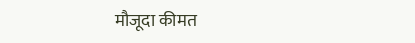मौजूदा कीमत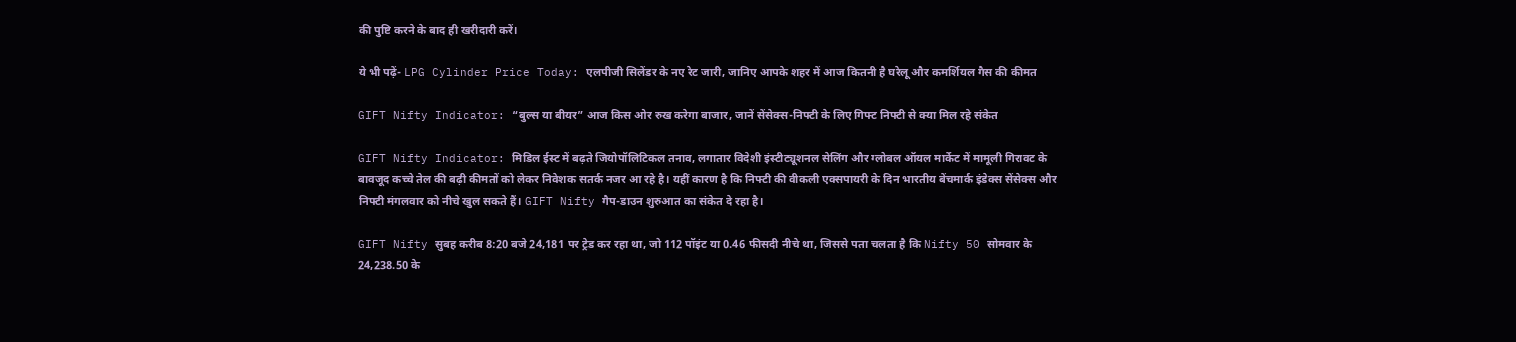की पुष्टि करने के बाद ही खरीदारी करें।

ये भी पढ़ें- LPG Cylinder Price Today: एलपीजी सिलेंडर के नए रेट जारी, जानिए आपके शहर में आज कितनी है घरेलू और कमर्शियल गैस की कीमत

GIFT Nifty Indicator: “बुल्स या बीयर” आज किस ओर रुख करेगा बाजार, जानें सेंसेक्स-निफ्टी के लिए गिफ्ट निफ्टी से क्या मिल रहे संकेत

GIFT Nifty Indicator: मिडिल ईस्ट में बढ़ते जियोपॉलिटिकल तनाव, लगातार विदेशी इंस्टीट्यूशनल सेलिंग और ग्लोबल ऑयल मार्केट में मामूली गिरावट के बावजूद कच्चे तेल की बढ़ी कीमतों को लेकर निवेशक सतर्क नजर आ रहे है। यहीं कारण है कि निफ्टी की वीकली एक्सपायरी के दिन भारतीय बेंचमार्क इंडेक्स सेंसेक्स और निफ्टी मंगलवार को नीचे खुल सकते हैं। GIFT Nifty गैप-डाउन शुरुआत का संकेत दे रहा है।

GIFT Nifty सुबह करीब 8:20 बजे 24,181 पर ट्रेड कर रहा था, जो 112 पॉइंट या 0.46 फीसदी नीचे था, जिससे पता चलता है कि Nifty 50 सोमवार के 24,238.50 के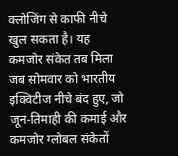क्लोजिंग से काफी नीचे खुल सकता है। यह कमजोर संकेत तब मिला जब सोमवार को भारतीय इक्विटीज नीचे बंद हुए, जो जून-तिमाही की कमाई और कमजोर ग्लोबल संकेतों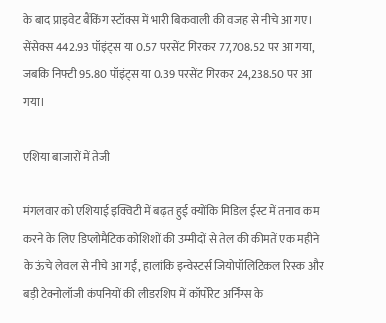के बाद प्राइवेट बैंकिंग स्टॉक्स में भारी बिकवाली की वजह से नीचे आ गए। सेंसेक्स 442.93 पॉइंट्स या 0.57 परसेंट गिरकर 77,708.52 पर आ गया, जबकि निफ्टी 95.80 पॉइंट्स या 0.39 परसेंट गिरकर 24,238.50 पर आ गया।

एशिया बाजारों में तेजी

मंगलवार को एशियाई इक्विटी में बढ़त हुई क्योंकि मिडिल ईस्ट में तनाव कम करने के लिए डिप्लोमैटिक कोशिशों की उम्मीदों से तेल की कीमतें एक महीने के ऊंचे लेवल से नीचे आ गईं, हालांकि इन्वेस्टर्स जियोपॉलिटिकल रिस्क और बड़ी टेक्नोलॉजी कंपनियों की लीडरशिप में कॉर्पोरेट अर्निंग्स के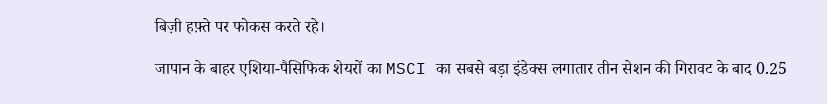बिज़ी हफ़्ते पर फोकस करते रहे।

जापान के बाहर एशिया-पैसिफिक शेयरों का MSCI का सबसे बड़ा इंडेक्स लगातार तीन सेशन की गिरावट के बाद 0.25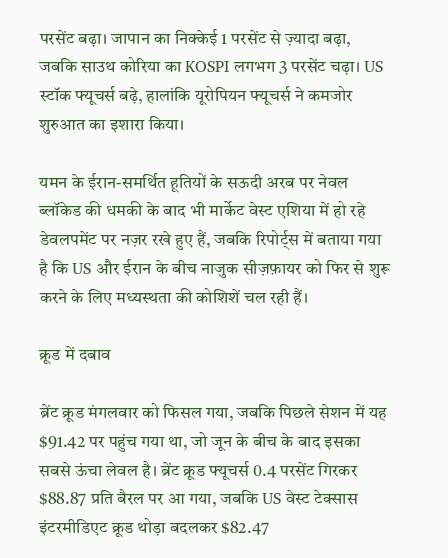परसेंट बढ़ा। जापान का निक्केई 1 परसेंट से ज़्यादा बढ़ा, जबकि साउथ कोरिया का KOSPI लगभग 3 परसेंट चढ़ा। US स्टॉक फ्यूचर्स बढ़े, हालांकि यूरोपियन फ्यूचर्स ने कमजोर शुरुआत का इशारा किया।

यमन के ईरान-समर्थित हूतियों के सऊदी अरब पर नेवल ब्लॉकेड की धमकी के बाद भी मार्केट वेस्ट एशिया में हो रहे डेवलपमेंट पर नज़र रखे हुए हैं, जबकि रिपोर्ट्स में बताया गया है कि US और ईरान के बीच नाजुक सीज़फ़ायर को फिर से शुरू करने के लिए मध्यस्थता की कोशिशें चल रही हैं।

क्रूड में दबाव

ब्रेंट क्रूड मंगलवार को फिसल गया, जबकि पिछले सेशन में यह $91.42 पर पहुंच गया था, जो जून के बीच के बाद इसका सबसे ऊंचा लेवल है। ब्रेंट क्रूड फ्यूचर्स 0.4 परसेंट गिरकर $88.87 प्रति बैरल पर आ गया, जबकि US वेस्ट टेक्सास इंटरमीडिएट क्रूड थोड़ा बदलकर $82.47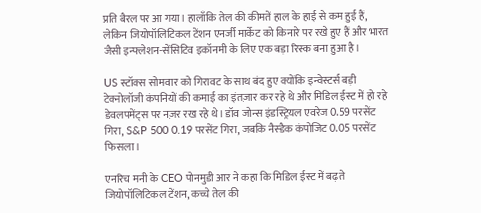प्रति बैरल पर आ गया। हालाँकि तेल की कीमतें हाल के हाई से कम हुई हैं, लेकिन जियोपॉलिटिकल टेंशन एनर्जी मार्केट को किनारे पर रखे हुए हैं और भारत जैसी इन्फ्लेशन-सेंसिटिव इकॉनमी के लिए एक बड़ा रिस्क बना हुआ है।

US स्टॉक्स सोमवार को गिरावट के साथ बंद हुए क्योंकि इन्वेस्टर्स बड़ी टेक्नोलॉजी कंपनियों की कमाई का इंतज़ार कर रहे थे और मिडिल ईस्ट में हो रहे डेवलपमेंट्स पर नज़र रख रहे थे। डॉव जोन्स इंडस्ट्रियल एवरेज 0.59 परसेंट गिरा, S&P 500 0.19 परसेंट गिरा, जबकि नैस्डैक कंपोजिट 0.05 परसेंट फिसला।

एनरिच मनी के CEO पोनमुडी आर ने कहा कि मिडिल ईस्ट में बढ़ते जियोपॉलिटिकल टेंशन, कच्चे तेल की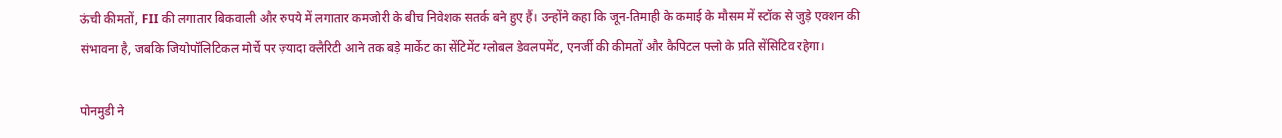ऊंची कीमतों, FII की लगातार बिकवाली और रुपये में लगातार कमजोरी के बीच निवेशक सतर्क बने हुए हैं। उन्होंने कहा कि जून-तिमाही के कमाई के मौसम में स्टॉक से जुड़े एक्शन की संभावना है, जबकि जियोपॉलिटिकल मोर्चे पर ज़्यादा क्लैरिटी आने तक बड़े मार्केट का सेंटिमेंट ग्लोबल डेवलपमेंट, एनर्जी की कीमतों और कैपिटल फ्लो के प्रति सेंसिटिव रहेगा।

पोनमुडी ने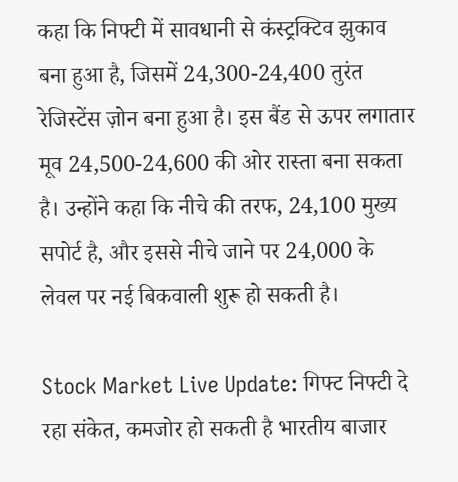कहा कि निफ्टी में सावधानी से कंस्ट्रक्टिव झुकाव बना हुआ है, जिसमें 24,300-24,400 तुरंत रेजिस्टेंस ज़ोन बना हुआ है। इस बैंड से ऊपर लगातार मूव 24,500-24,600 की ओर रास्ता बना सकता है। उन्होंने कहा कि नीचे की तरफ, 24,100 मुख्य सपोर्ट है, और इससे नीचे जाने पर 24,000 के लेवल पर नई बिकवाली शुरू हो सकती है।

Stock Market Live Update: गिफ्ट निफ्टी दे रहा संकेत, कमजोर हो सकती है भारतीय बाजार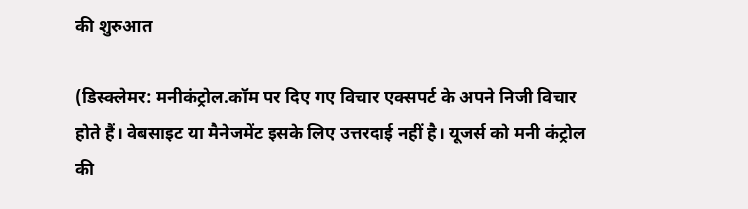की शुरुआत

(डिस्क्लेमर: मनीकंट्रोल.कॉम पर दिए गए विचार एक्सपर्ट के अपने निजी विचार होते हैं। वेबसाइट या मैनेजमेंट इसके लिए उत्तरदाई नहीं है। यूजर्स को मनी कंट्रोल की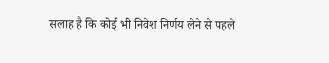सलाह है कि कोई भी निवेश निर्णय लेने से पहले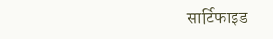सार्टिफाइड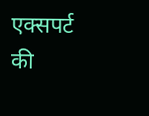एक्सपर्ट की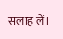सलाह लें।